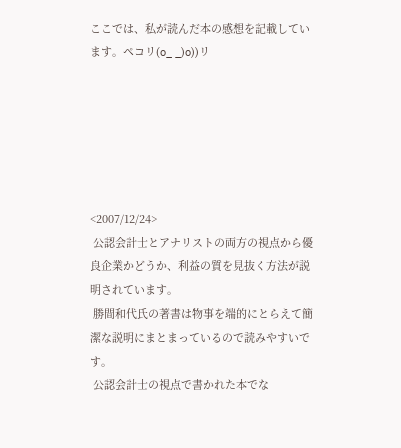ここでは、私が読んだ本の感想を記載しています。ペコリ(o_ _)o))リ






<2007/12/24>
 公認会計士とアナリストの両方の視点から優良企業かどうか、利益の質を見抜く方法が説明されています。
 勝間和代氏の著書は物事を端的にとらえて簡潔な説明にまとまっているので読みやすいです。
 公認会計士の視点で書かれた本でな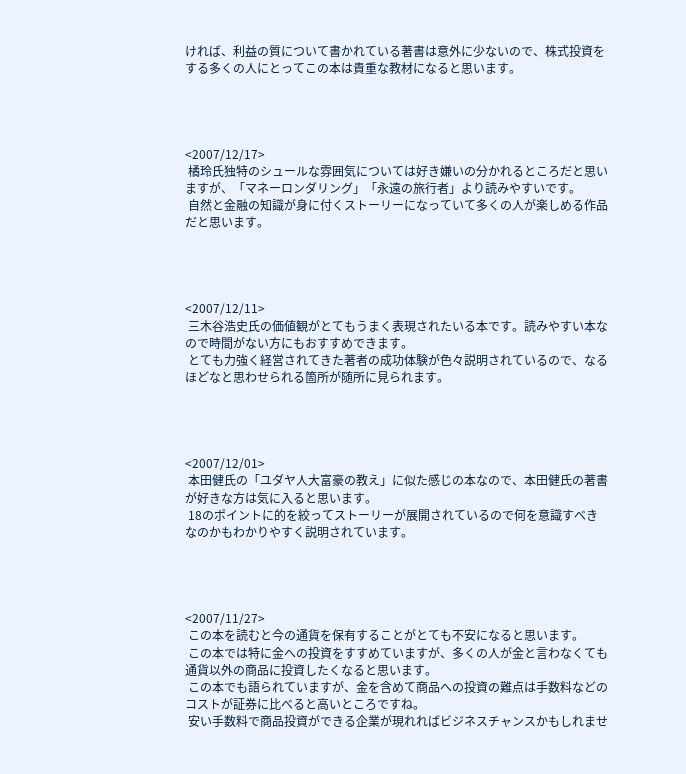ければ、利益の質について書かれている著書は意外に少ないので、株式投資をする多くの人にとってこの本は貴重な教材になると思います。




<2007/12/17>
 橘玲氏独特のシュールな雰囲気については好き嫌いの分かれるところだと思いますが、「マネーロンダリング」「永遠の旅行者」より読みやすいです。
 自然と金融の知識が身に付くストーリーになっていて多くの人が楽しめる作品だと思います。




<2007/12/11>
 三木谷浩史氏の価値観がとてもうまく表現されたいる本です。読みやすい本なので時間がない方にもおすすめできます。
 とても力強く経営されてきた著者の成功体験が色々説明されているので、なるほどなと思わせられる箇所が随所に見られます。




<2007/12/01>
 本田健氏の「ユダヤ人大富豪の教え」に似た感じの本なので、本田健氏の著書が好きな方は気に入ると思います。
 18のポイントに的を絞ってストーリーが展開されているので何を意識すべきなのかもわかりやすく説明されています。




<2007/11/27>
 この本を読むと今の通貨を保有することがとても不安になると思います。
 この本では特に金への投資をすすめていますが、多くの人が金と言わなくても通貨以外の商品に投資したくなると思います。
 この本でも語られていますが、金を含めて商品への投資の難点は手数料などのコストが証券に比べると高いところですね。
 安い手数料で商品投資ができる企業が現れればビジネスチャンスかもしれませ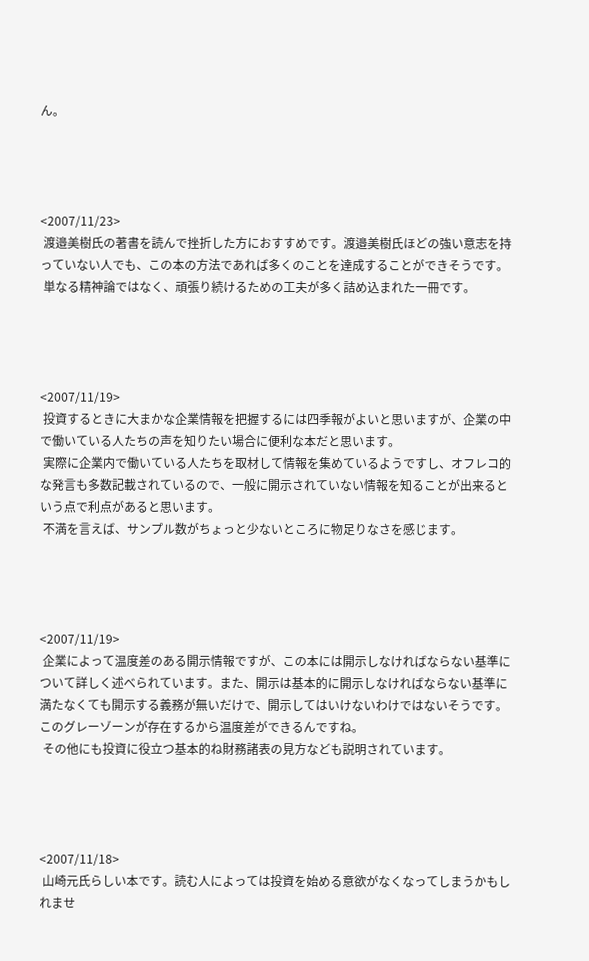ん。




<2007/11/23>
 渡邉美樹氏の著書を読んで挫折した方におすすめです。渡邉美樹氏ほどの強い意志を持っていない人でも、この本の方法であれば多くのことを達成することができそうです。
 単なる精神論ではなく、頑張り続けるための工夫が多く詰め込まれた一冊です。




<2007/11/19>
 投資するときに大まかな企業情報を把握するには四季報がよいと思いますが、企業の中で働いている人たちの声を知りたい場合に便利な本だと思います。
 実際に企業内で働いている人たちを取材して情報を集めているようですし、オフレコ的な発言も多数記載されているので、一般に開示されていない情報を知ることが出来るという点で利点があると思います。
 不満を言えば、サンプル数がちょっと少ないところに物足りなさを感じます。




<2007/11/19>
 企業によって温度差のある開示情報ですが、この本には開示しなければならない基準について詳しく述べられています。また、開示は基本的に開示しなければならない基準に満たなくても開示する義務が無いだけで、開示してはいけないわけではないそうです。このグレーゾーンが存在するから温度差ができるんですね。
 その他にも投資に役立つ基本的ね財務諸表の見方なども説明されています。




<2007/11/18>
 山崎元氏らしい本です。読む人によっては投資を始める意欲がなくなってしまうかもしれませ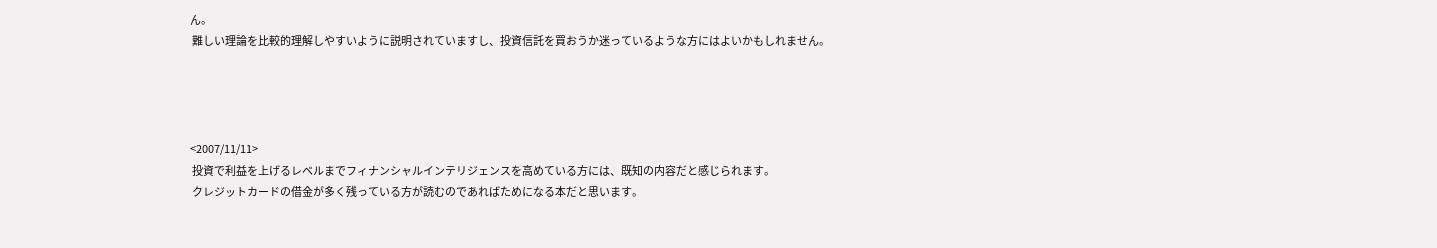ん。
 難しい理論を比較的理解しやすいように説明されていますし、投資信託を買おうか迷っているような方にはよいかもしれません。




<2007/11/11>
 投資で利益を上げるレベルまでフィナンシャルインテリジェンスを高めている方には、既知の内容だと感じられます。
 クレジットカードの借金が多く残っている方が読むのであればためになる本だと思います。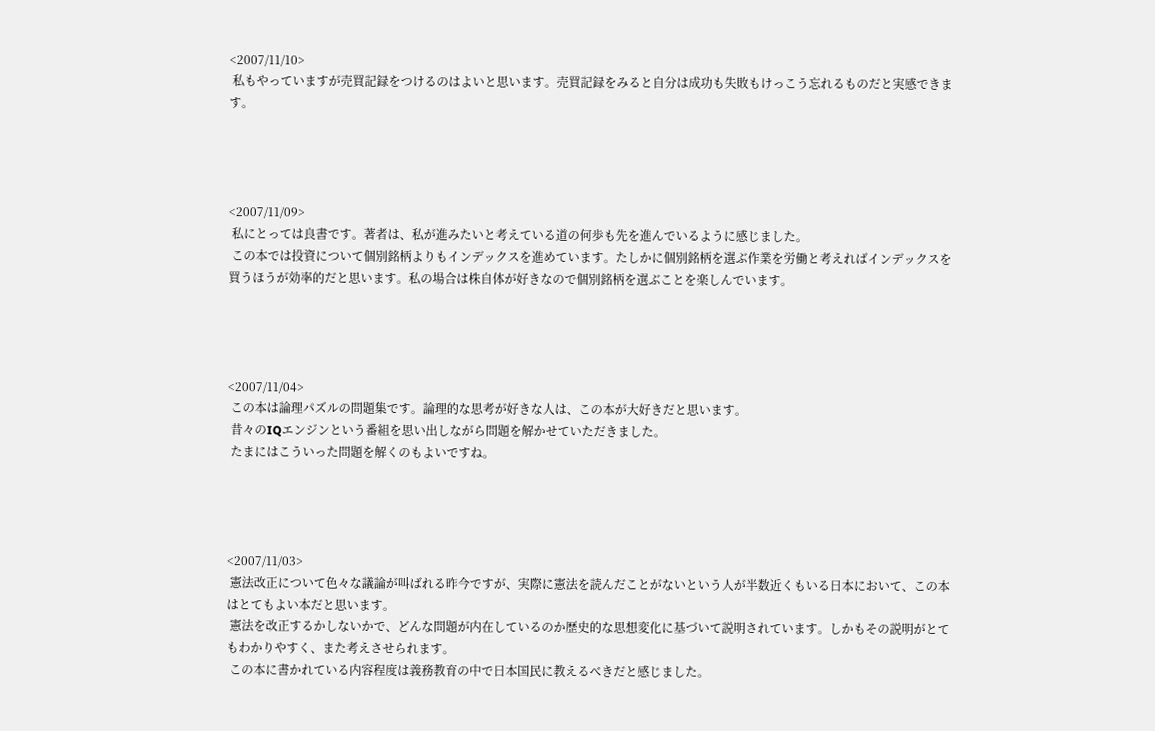<2007/11/10>
 私もやっていますが売買記録をつけるのはよいと思います。売買記録をみると自分は成功も失敗もけっこう忘れるものだと実感できます。




<2007/11/09>
 私にとっては良書です。著者は、私が進みたいと考えている道の何歩も先を進んでいるように感じました。
 この本では投資について個別銘柄よりもインデックスを進めています。たしかに個別銘柄を選ぶ作業を労働と考えればインデックスを買うほうが効率的だと思います。私の場合は株自体が好きなので個別銘柄を選ぶことを楽しんでいます。




<2007/11/04>
 この本は論理パズルの問題集です。論理的な思考が好きな人は、この本が大好きだと思います。
 昔々のIQエンジンという番組を思い出しながら問題を解かせていただきました。
 たまにはこういった問題を解くのもよいですね。




<2007/11/03>
 憲法改正について色々な議論が叫ばれる昨今ですが、実際に憲法を読んだことがないという人が半数近くもいる日本において、この本はとてもよい本だと思います。
 憲法を改正するかしないかで、どんな問題が内在しているのか歴史的な思想変化に基づいて説明されています。しかもその説明がとてもわかりやすく、また考えさせられます。
 この本に書かれている内容程度は義務教育の中で日本国民に教えるべきだと感じました。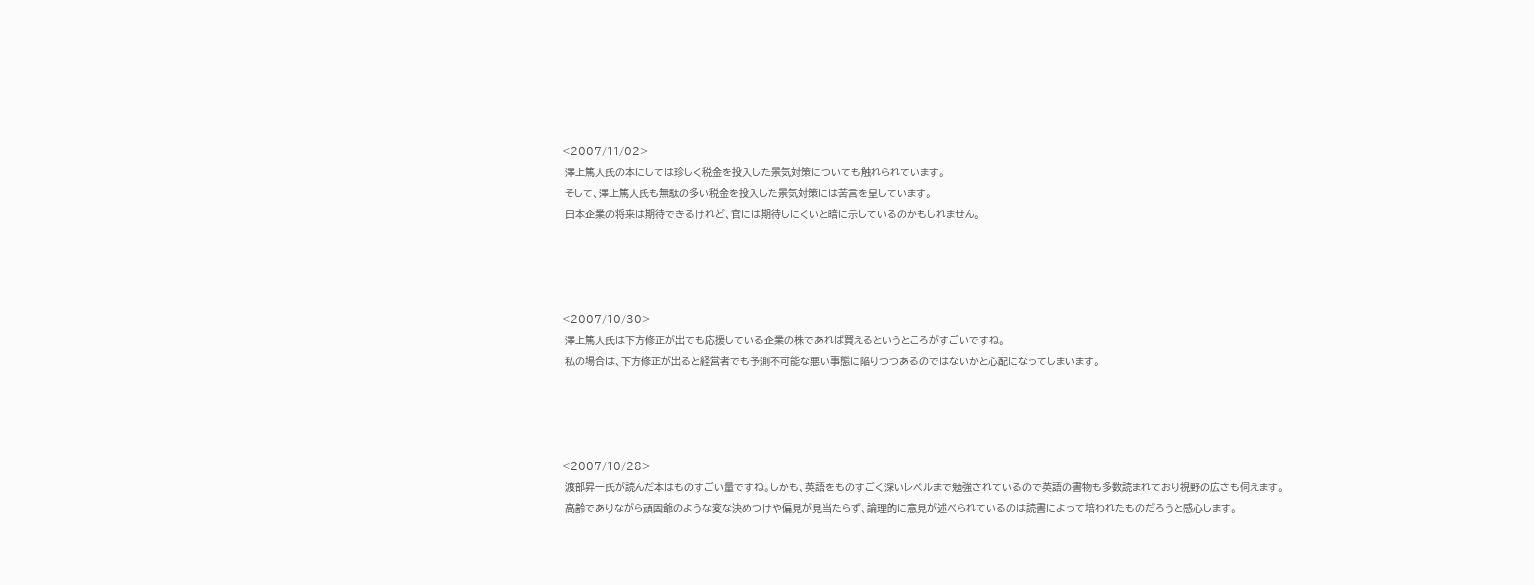<2007/11/02>
 澤上篤人氏の本にしては珍しく税金を投入した景気対策についても触れられています。
 そして、澤上篤人氏も無駄の多い税金を投入した景気対策には苦言を呈しています。
 日本企業の将来は期待できるけれど、官には期待しにくいと暗に示しているのかもしれません。




<2007/10/30>
 澤上篤人氏は下方修正が出ても応援している企業の株であれば買えるというところがすごいですね。
 私の場合は、下方修正が出ると経営者でも予測不可能な悪い事態に陥りつつあるのではないかと心配になってしまいます。




<2007/10/28>
 渡部昇一氏が読んだ本はものすごい量ですね。しかも、英語をものすごく深いレベルまで勉強されているので英語の書物も多数読まれており視野の広さも伺えます。
 高齢でありながら頑固爺のような変な決めつけや偏見が見当たらず、論理的に意見が述べられているのは読書によって培われたものだろうと感心します。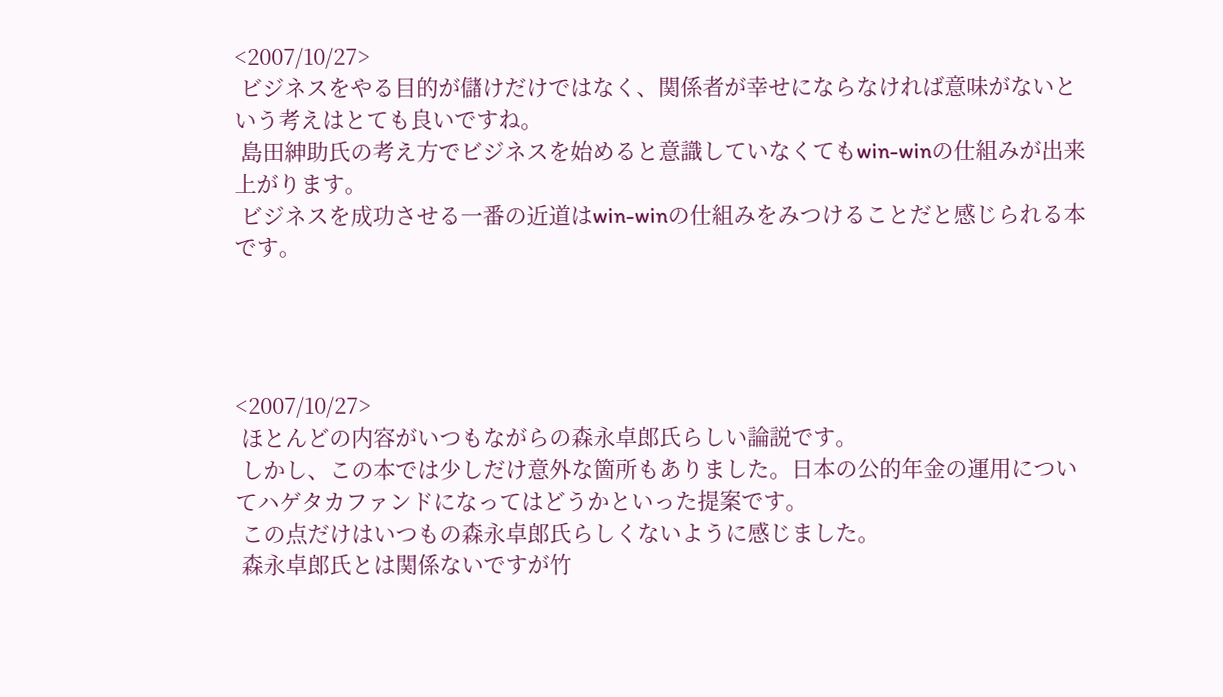<2007/10/27>
 ビジネスをやる目的が儲けだけではなく、関係者が幸せにならなければ意味がないという考えはとても良いですね。
 島田紳助氏の考え方でビジネスを始めると意識していなくてもwin-winの仕組みが出来上がります。
 ビジネスを成功させる一番の近道はwin-winの仕組みをみつけることだと感じられる本です。




<2007/10/27>
 ほとんどの内容がいつもながらの森永卓郎氏らしい論説です。
 しかし、この本では少しだけ意外な箇所もありました。日本の公的年金の運用についてハゲタカファンドになってはどうかといった提案です。
 この点だけはいつもの森永卓郎氏らしくないように感じました。
 森永卓郎氏とは関係ないですが竹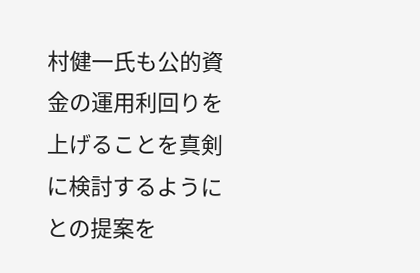村健一氏も公的資金の運用利回りを上げることを真剣に検討するようにとの提案を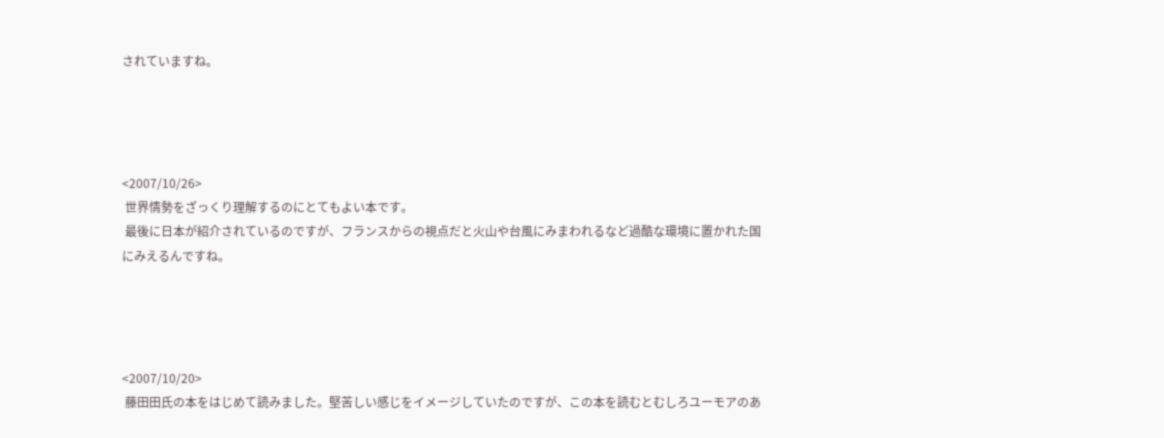されていますね。




<2007/10/26>
 世界情勢をざっくり理解するのにとてもよい本です。
 最後に日本が紹介されているのですが、フランスからの視点だと火山や台風にみまわれるなど過酷な環境に置かれた国にみえるんですね。




<2007/10/20>
 藤田田氏の本をはじめて読みました。堅苦しい感じをイメージしていたのですが、この本を読むとむしろユーモアのあ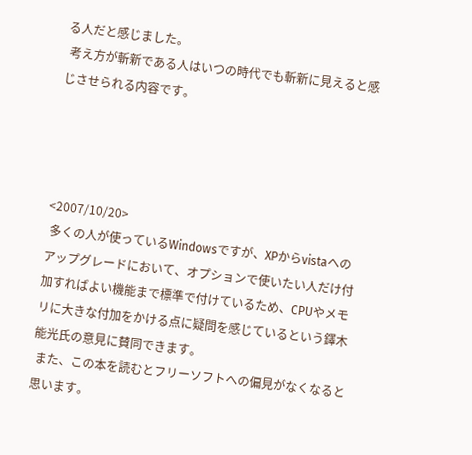る人だと感じました。
 考え方が斬新である人はいつの時代でも斬新に見えると感じさせられる内容です。




<2007/10/20>
 多くの人が使っているWindowsですが、XPからvistaへのアップグレードにおいて、オプションで使いたい人だけ付加すればよい機能まで標準で付けているため、CPUやメモリに大きな付加をかける点に疑問を感じているという鐸木能光氏の意見に賛同できます。
 また、この本を読むとフリーソフトへの偏見がなくなると思います。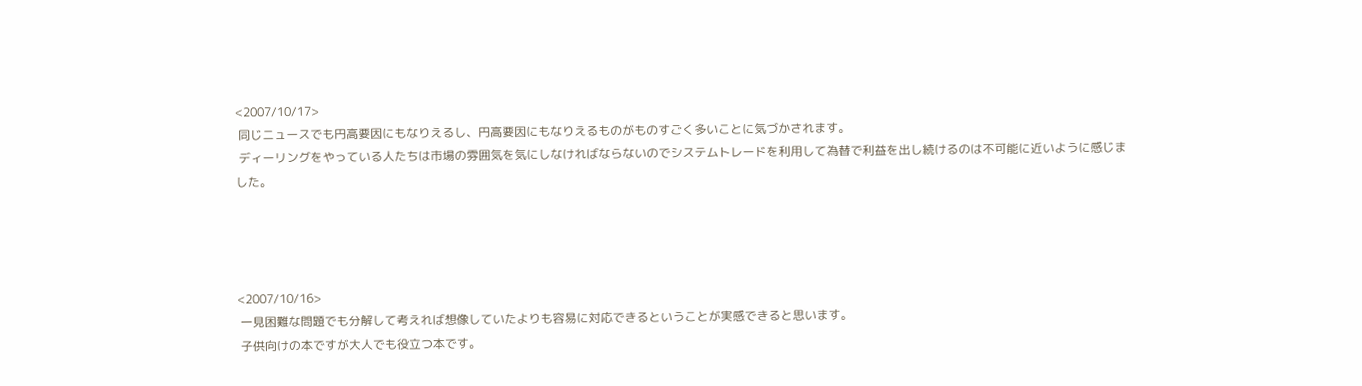<2007/10/17>
 同じニュースでも円高要因にもなりえるし、円高要因にもなりえるものがものすごく多いことに気づかされます。
 ディーリングをやっている人たちは市場の雰囲気を気にしなければならないのでシステムトレードを利用して為替で利益を出し続けるのは不可能に近いように感じました。




<2007/10/16>
 一見困難な問題でも分解して考えれば想像していたよりも容易に対応できるということが実感できると思います。
 子供向けの本ですが大人でも役立つ本です。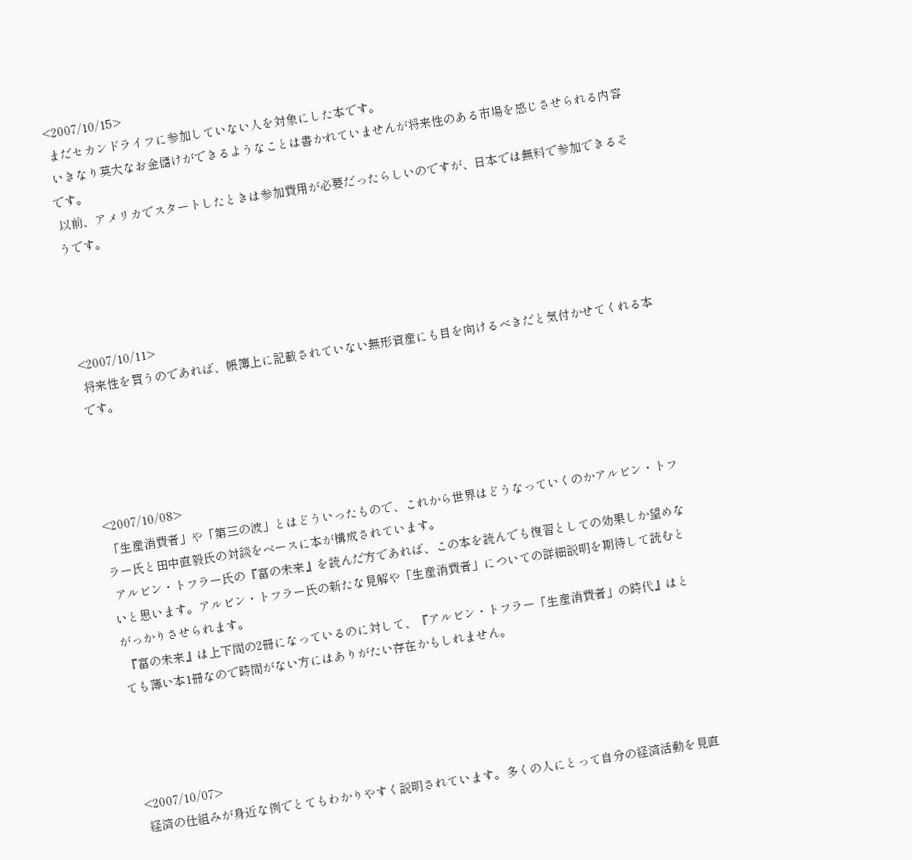<2007/10/15>
 まだセカンドライフに参加していない人を対象にした本です。
 いきなり莫大なお金儲けができるようなことは書かれていませんが将来性のある市場を感じさせられる内容です。
 以前、アメリカでスタートしたときは参加費用が必要だったらしいのですが、日本では無料で参加できるそうです。




<2007/10/11>
 将来性を買うのであれば、帳簿上に記載されていない無形資産にも目を向けるべきだと気付かせてくれる本です。




<2007/10/08>
 「生産消費者」や「第三の波」とはどういったもので、これから世界はどうなっていくのかアルビン・トフラー氏と田中直毅氏の対談をベースに本が構成されています。
 アルビン・トフラー氏の『富の未来』を読んだ方であれば、この本を読んでも復習としての効果しか望めないと思います。アルビン・トフラー氏の新たな見解や「生産消費者」についての詳細説明を期待して読むとがっかりさせられます。
 『富の未来』は上下間の2冊になっているのに対して、『アルビン・トフラー「生産消費者」の時代』はとても薄い本1冊なので時間がない方にはありがたい存在かもしれません。




<2007/10/07>
 経済の仕組みが身近な例でとてもわかりやすく説明されています。多くの人にとって自分の経済活動を見直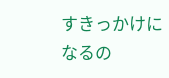すきっかけになるの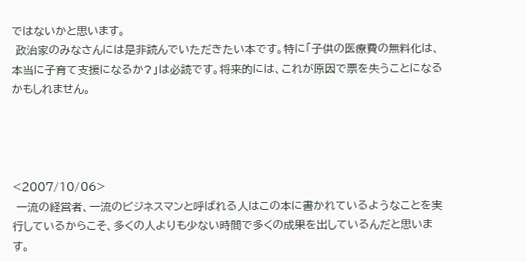ではないかと思います。
 政治家のみなさんには是非読んでいただきたい本です。特に「子供の医療費の無料化は、本当に子育て支援になるか?」は必読です。将来的には、これが原因で票を失うことになるかもしれません。




<2007/10/06>
 一流の経営者、一流のビジネスマンと呼ばれる人はこの本に書かれているようなことを実行しているからこそ、多くの人よりも少ない時間で多くの成果を出しているんだと思います。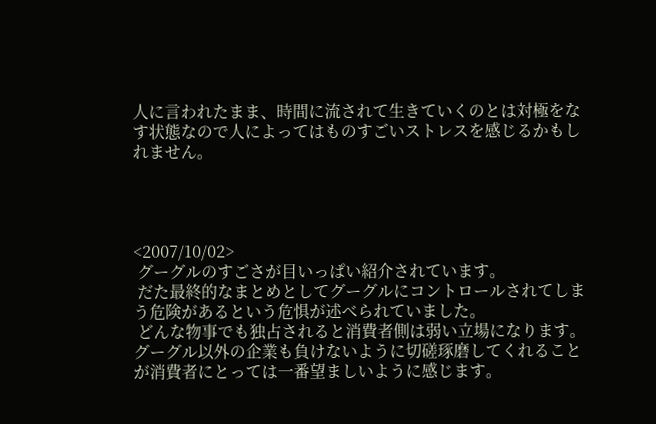人に言われたまま、時間に流されて生きていくのとは対極をなす状態なので人によってはものすごいストレスを感じるかもしれません。




<2007/10/02>
 グーグルのすごさが目いっぱい紹介されています。
 だた最終的なまとめとしてグーグルにコントロールされてしまう危険があるという危惧が述べられていました。
 どんな物事でも独占されると消費者側は弱い立場になります。グーグル以外の企業も負けないように切磋琢磨してくれることが消費者にとっては一番望ましいように感じます。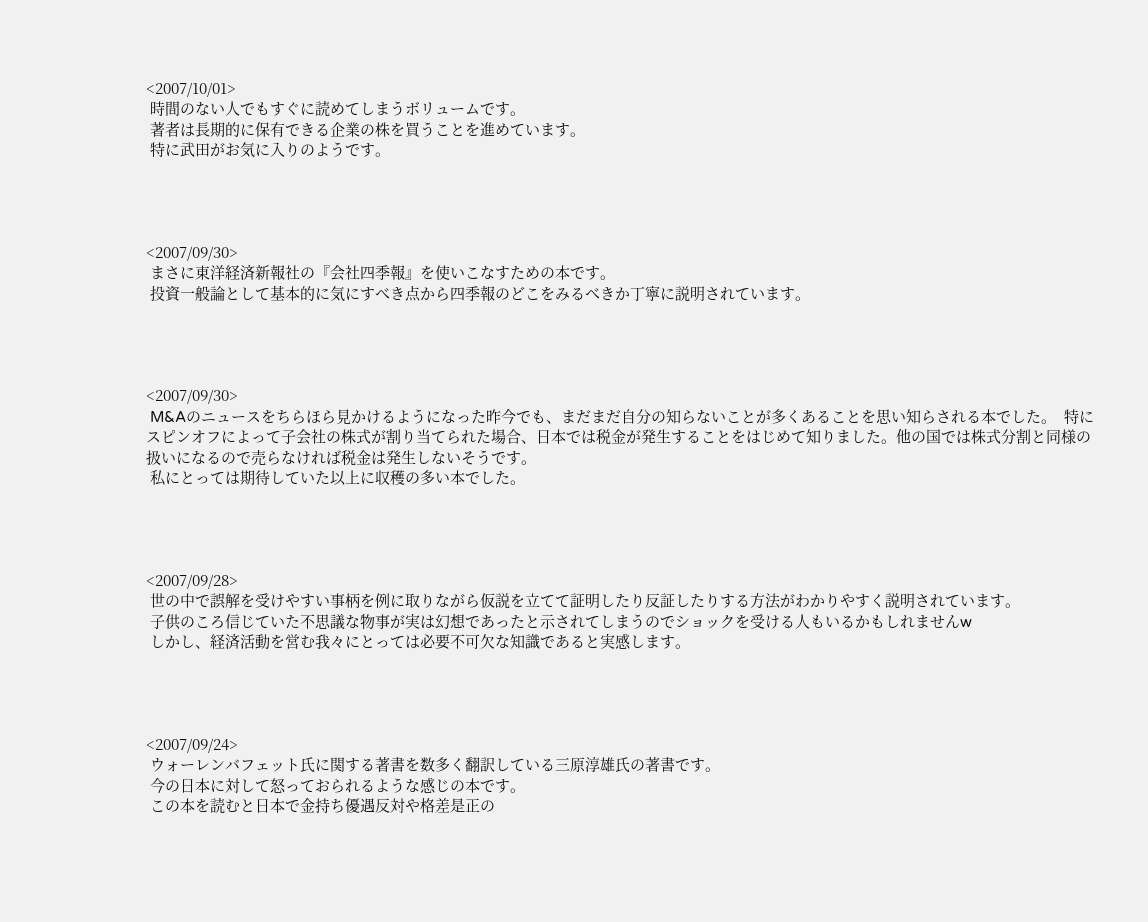<2007/10/01>
 時間のない人でもすぐに読めてしまうボリュームです。
 著者は長期的に保有できる企業の株を買うことを進めています。
 特に武田がお気に入りのようです。




<2007/09/30>
 まさに東洋経済新報社の『会社四季報』を使いこなすための本です。
 投資一般論として基本的に気にすべき点から四季報のどこをみるべきか丁寧に説明されています。




<2007/09/30>
 M&Aのニュースをちらほら見かけるようになった昨今でも、まだまだ自分の知らないことが多くあることを思い知らされる本でした。  特にスピンオフによって子会社の株式が割り当てられた場合、日本では税金が発生することをはじめて知りました。他の国では株式分割と同様の扱いになるので売らなければ税金は発生しないそうです。
 私にとっては期待していた以上に収穫の多い本でした。




<2007/09/28>
 世の中で誤解を受けやすい事柄を例に取りながら仮説を立てて証明したり反証したりする方法がわかりやすく説明されています。
 子供のころ信じていた不思議な物事が実は幻想であったと示されてしまうのでショックを受ける人もいるかもしれませんw
 しかし、経済活動を営む我々にとっては必要不可欠な知識であると実感します。




<2007/09/24>
 ウォーレンバフェット氏に関する著書を数多く翻訳している三原淳雄氏の著書です。
 今の日本に対して怒っておられるような感じの本です。
 この本を読むと日本で金持ち優遇反対や格差是正の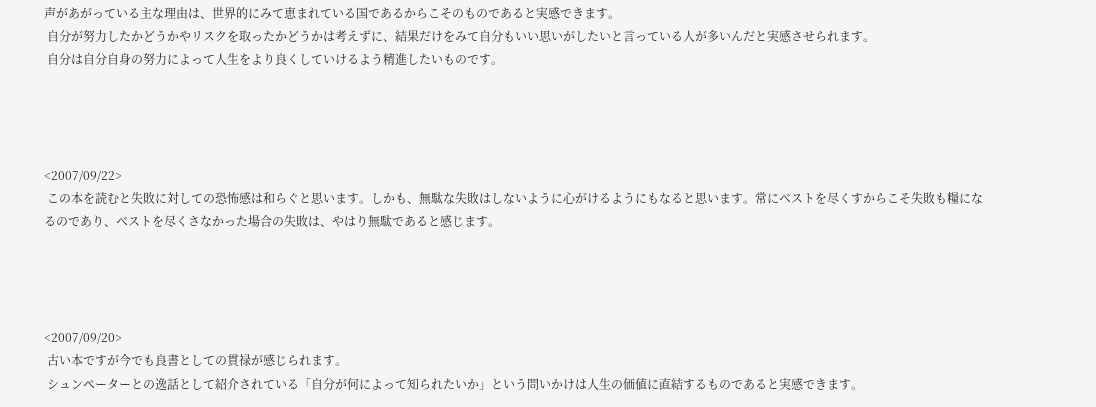声があがっている主な理由は、世界的にみて恵まれている国であるからこそのものであると実感できます。
 自分が努力したかどうかやリスクを取ったかどうかは考えずに、結果だけをみて自分もいい思いがしたいと言っている人が多いんだと実感させられます。
 自分は自分自身の努力によって人生をより良くしていけるよう精進したいものです。




<2007/09/22>
 この本を読むと失敗に対しての恐怖感は和らぐと思います。しかも、無駄な失敗はしないように心がけるようにもなると思います。常にベストを尽くすからこそ失敗も糧になるのであり、ベストを尽くさなかった場合の失敗は、やはり無駄であると感じます。




<2007/09/20>
 古い本ですが今でも良書としての貫禄が感じられます。
 シュンペーターとの逸話として紹介されている「自分が何によって知られたいか」という問いかけは人生の価値に直結するものであると実感できます。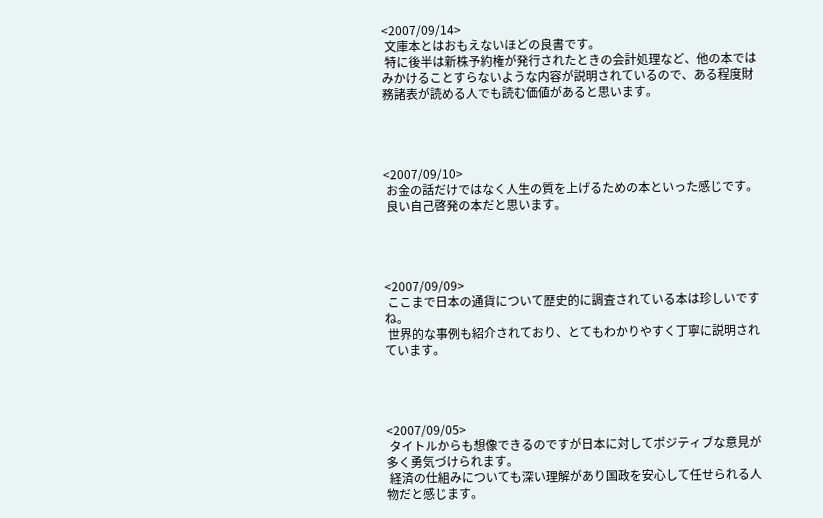<2007/09/14>
 文庫本とはおもえないほどの良書です。
 特に後半は新株予約権が発行されたときの会計処理など、他の本ではみかけることすらないような内容が説明されているので、ある程度財務諸表が読める人でも読む価値があると思います。




<2007/09/10>
 お金の話だけではなく人生の質を上げるための本といった感じです。
 良い自己啓発の本だと思います。




<2007/09/09>
 ここまで日本の通貨について歴史的に調査されている本は珍しいですね。
 世界的な事例も紹介されており、とてもわかりやすく丁寧に説明されています。




<2007/09/05>
 タイトルからも想像できるのですが日本に対してポジティブな意見が多く勇気づけられます。
 経済の仕組みについても深い理解があり国政を安心して任せられる人物だと感じます。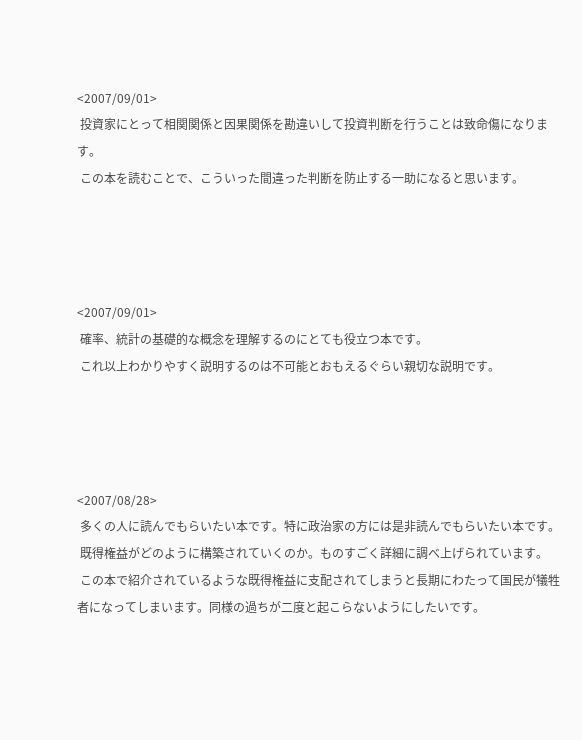<2007/09/01>
 投資家にとって相関関係と因果関係を勘違いして投資判断を行うことは致命傷になります。
 この本を読むことで、こういった間違った判断を防止する一助になると思います。




<2007/09/01>
 確率、統計の基礎的な概念を理解するのにとても役立つ本です。
 これ以上わかりやすく説明するのは不可能とおもえるぐらい親切な説明です。




<2007/08/28>
 多くの人に読んでもらいたい本です。特に政治家の方には是非読んでもらいたい本です。
 既得権益がどのように構築されていくのか。ものすごく詳細に調べ上げられています。
 この本で紹介されているような既得権益に支配されてしまうと長期にわたって国民が犠牲者になってしまいます。同様の過ちが二度と起こらないようにしたいです。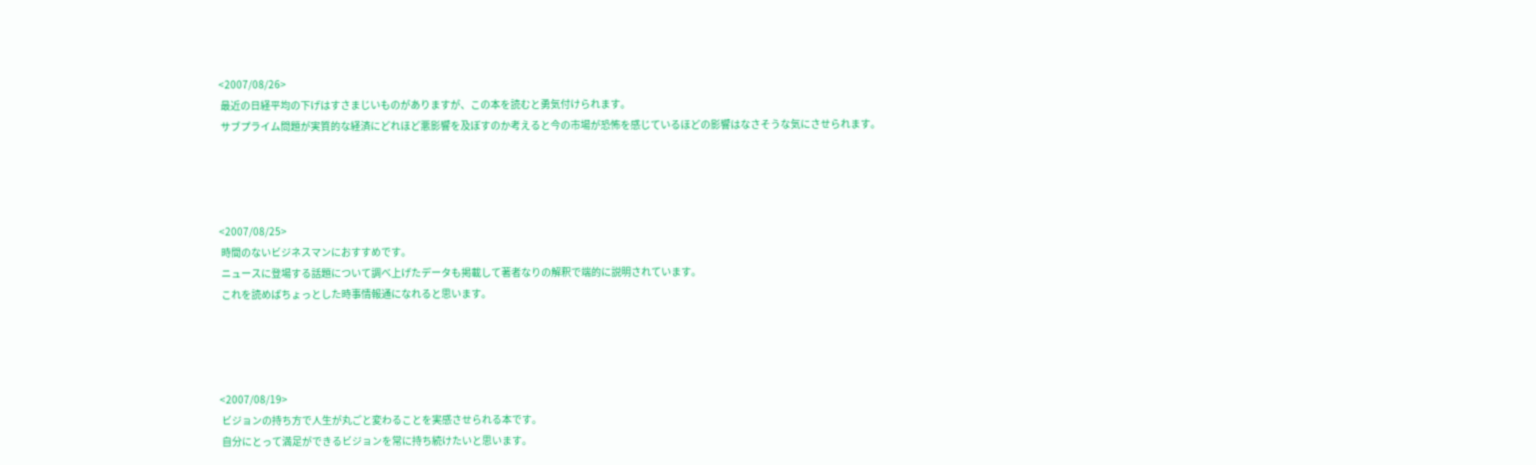<2007/08/26>
 最近の日経平均の下げはすさまじいものがありますが、この本を読むと勇気付けられます。
 サブプライム問題が実質的な経済にどれほど悪影響を及ぼすのか考えると今の市場が恐怖を感じているほどの影響はなさそうな気にさせられます。




<2007/08/25>
 時間のないビジネスマンにおすすめです。
 ニュースに登場する話題について調べ上げたデータも掲載して著者なりの解釈で端的に説明されています。
 これを読めばちょっとした時事情報通になれると思います。




<2007/08/19>
 ビジョンの持ち方で人生が丸ごと変わることを実感させられる本です。
 自分にとって満足ができるビジョンを常に持ち続けたいと思います。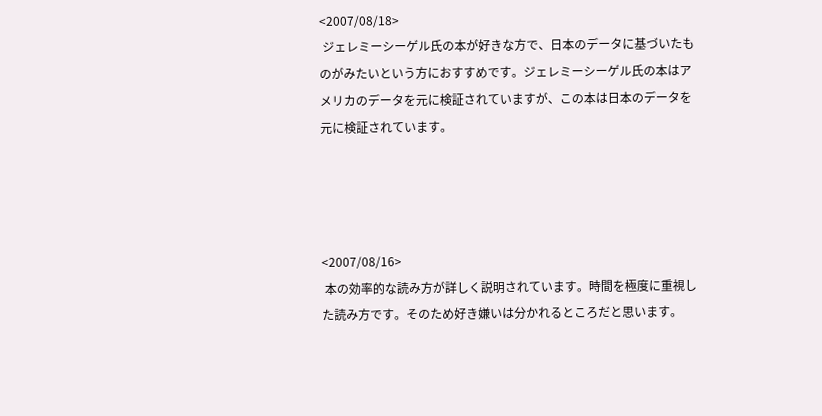<2007/08/18>
 ジェレミーシーゲル氏の本が好きな方で、日本のデータに基づいたものがみたいという方におすすめです。ジェレミーシーゲル氏の本はアメリカのデータを元に検証されていますが、この本は日本のデータを元に検証されています。




<2007/08/16>
 本の効率的な読み方が詳しく説明されています。時間を極度に重視した読み方です。そのため好き嫌いは分かれるところだと思います。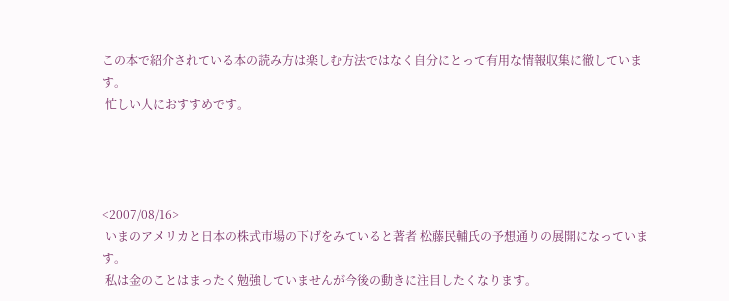この本で紹介されている本の読み方は楽しむ方法ではなく自分にとって有用な情報収集に徹しています。
 忙しい人におすすめです。




<2007/08/16>
 いまのアメリカと日本の株式市場の下げをみていると著者 松藤民輔氏の予想通りの展開になっています。
 私は金のことはまったく勉強していませんが今後の動きに注目したくなります。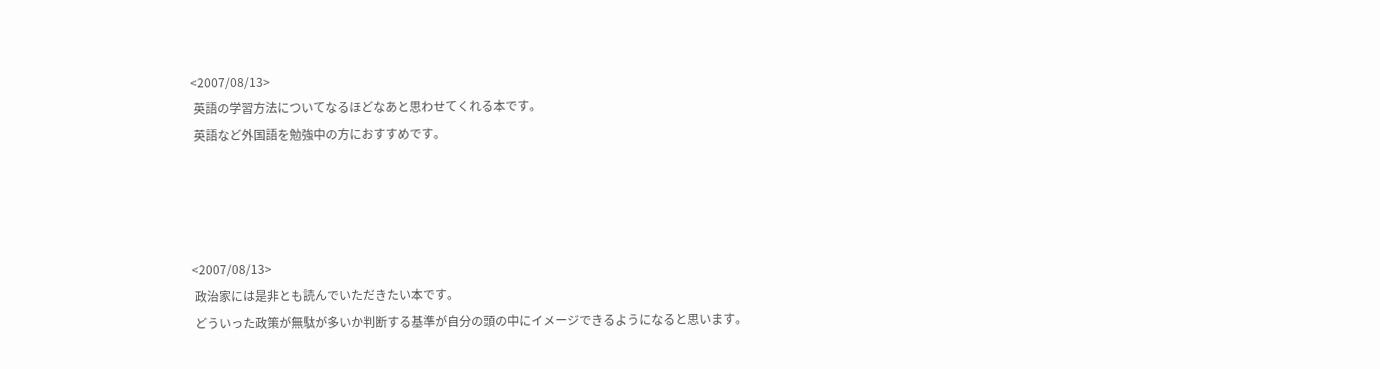<2007/08/13>
 英語の学習方法についてなるほどなあと思わせてくれる本です。
 英語など外国語を勉強中の方におすすめです。




<2007/08/13>
 政治家には是非とも読んでいただきたい本です。
 どういった政策が無駄が多いか判断する基準が自分の頭の中にイメージできるようになると思います。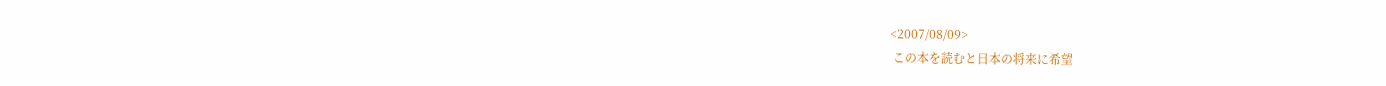<2007/08/09>
 この本を読むと日本の将来に希望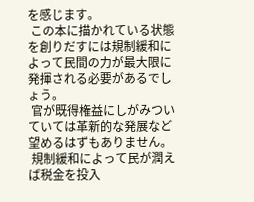を感じます。
 この本に描かれている状態を創りだすには規制緩和によって民間の力が最大限に発揮される必要があるでしょう。
 官が既得権益にしがみついていては革新的な発展など望めるはずもありません。
 規制緩和によって民が潤えば税金を投入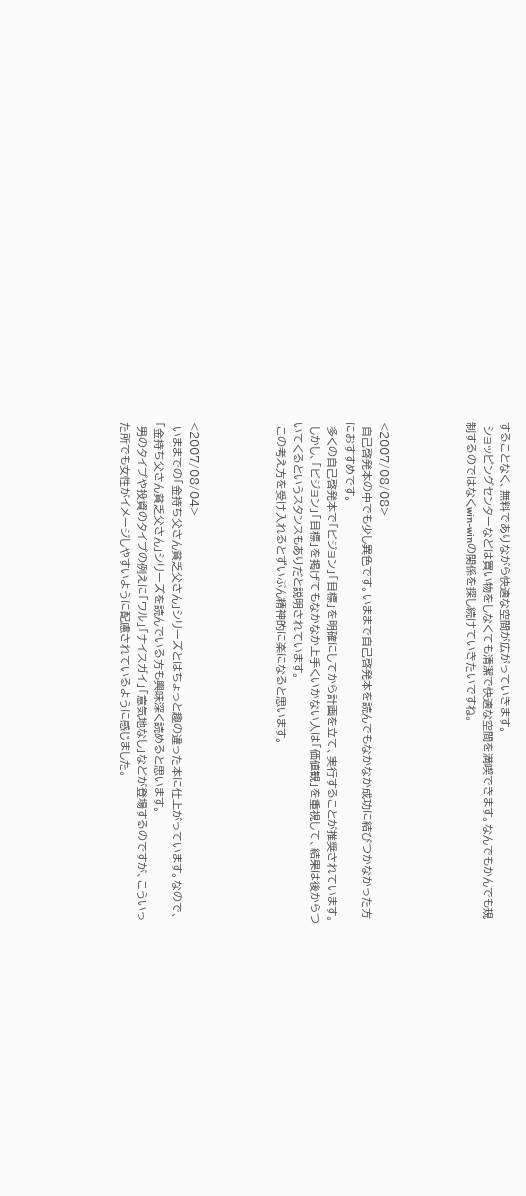することなく、無料でありながら快適な空間が広がっていきます。
 ショッピングセンターなどは買い物をしなくても清潔で快適な空間を満喫できます。なんでもかんでも規制するのではなくwin-winの関係を探し続けていきたいですね。




<2007/08/08>
 自己啓発本の中でも少し異色です。いままで自己啓発本を読んでもなかなか成功に結びつかなかった方におすすめです。
 多くの自己啓発本で「ビジョン」「目標」を明確にしてから計画を立て、実行することが推奨されています。
 しかし、「ビジョン」「目標」を掲げてもなかなか上手くいかない人は「価値観」を重視して、結果は後からついてくるというスタンスもありだと説明されています。
 この考え方を受け入れるとずいぶん精神的に楽になると思います。




<2007/08/04>
 いままでの「金持ち父さん貧乏父さん」シリーズとはちょっと趣の違った本に仕上がっています。なので、「金持ち父さん貧乏父さん」シリーズを読んでいる方も興味深く読めると思います。
 男のタイプや投資のタイプの例えに「ワル」「ナイスガイ」「意気地なし」などが登場するのですが、こういった所でも女性がイメージしやすいように配慮されているように感じました。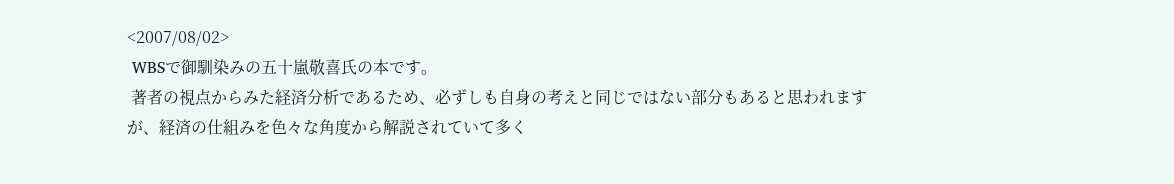<2007/08/02>
 WBSで御馴染みの五十嵐敬喜氏の本です。
 著者の視点からみた経済分析であるため、必ずしも自身の考えと同じではない部分もあると思われますが、経済の仕組みを色々な角度から解説されていて多く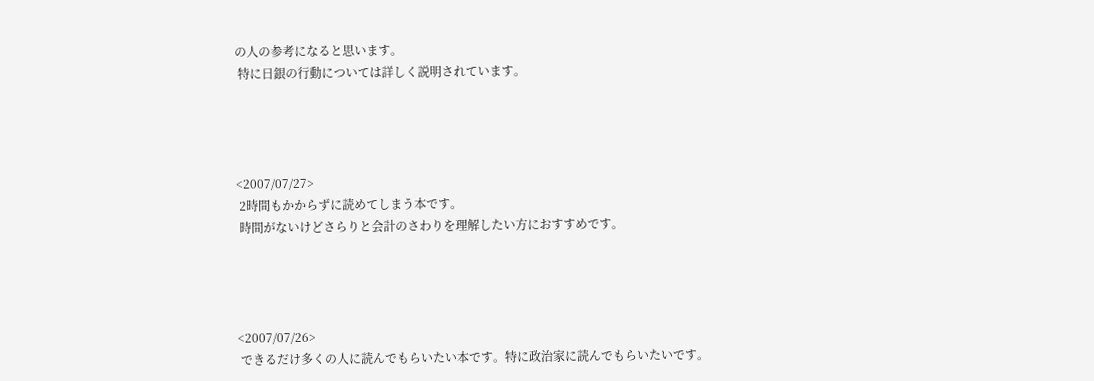の人の参考になると思います。
 特に日銀の行動については詳しく説明されています。




<2007/07/27>
 2時間もかからずに読めてしまう本です。
 時間がないけどさらりと会計のさわりを理解したい方におすすめです。




<2007/07/26>
 できるだけ多くの人に読んでもらいたい本です。特に政治家に読んでもらいたいです。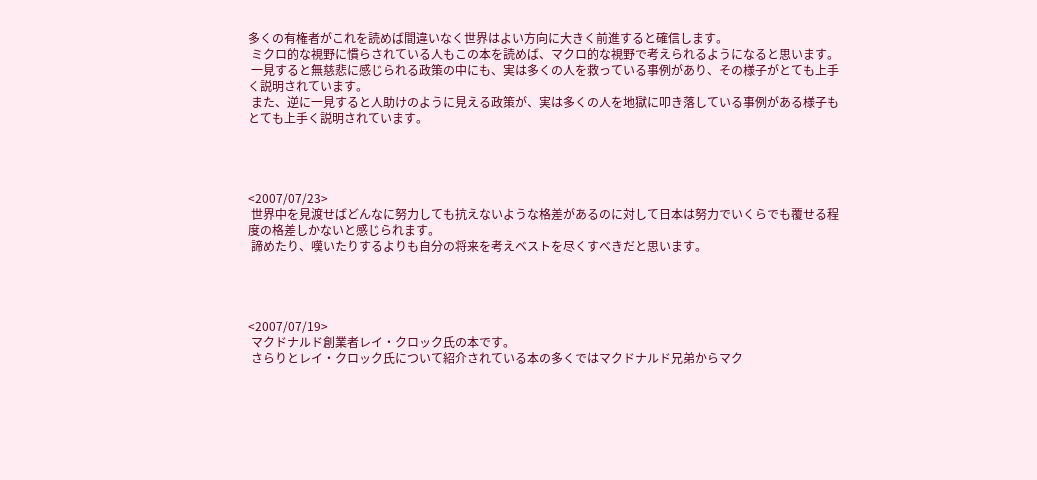多くの有権者がこれを読めば間違いなく世界はよい方向に大きく前進すると確信します。
 ミクロ的な視野に慣らされている人もこの本を読めば、マクロ的な視野で考えられるようになると思います。
 一見すると無慈悲に感じられる政策の中にも、実は多くの人を救っている事例があり、その様子がとても上手く説明されています。
 また、逆に一見すると人助けのように見える政策が、実は多くの人を地獄に叩き落している事例がある様子もとても上手く説明されています。




<2007/07/23>
 世界中を見渡せばどんなに努力しても抗えないような格差があるのに対して日本は努力でいくらでも覆せる程度の格差しかないと感じられます。
 諦めたり、嘆いたりするよりも自分の将来を考えベストを尽くすべきだと思います。




<2007/07/19>
 マクドナルド創業者レイ・クロック氏の本です。
 さらりとレイ・クロック氏について紹介されている本の多くではマクドナルド兄弟からマク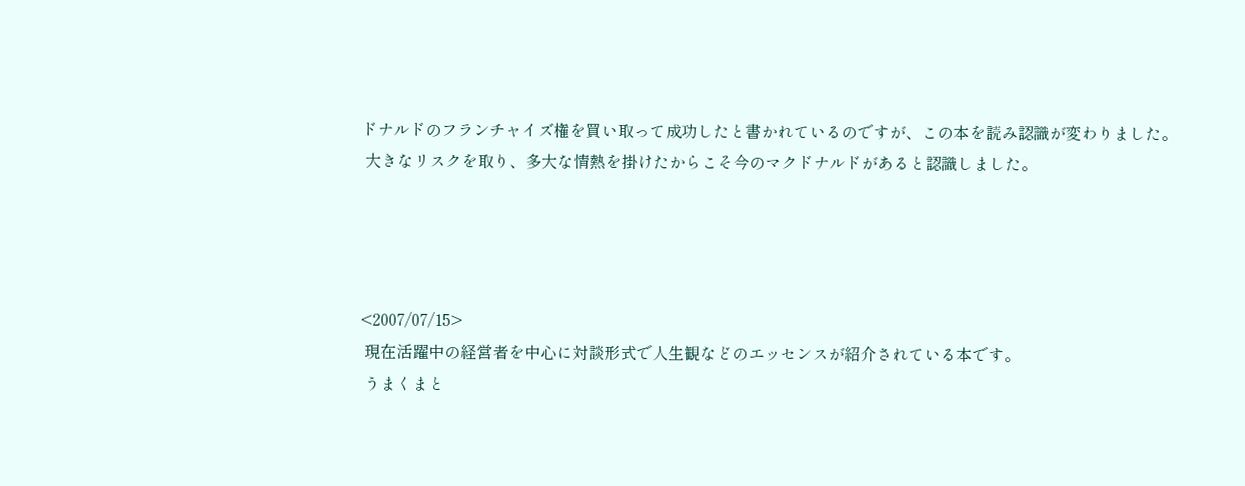ドナルドのフランチャイズ権を買い取って成功したと書かれているのですが、この本を読み認識が変わりました。
 大きなリスクを取り、多大な情熱を掛けたからこそ今のマクドナルドがあると認識しました。




<2007/07/15>
 現在活躍中の経営者を中心に対談形式で人生観などのエッセンスが紹介されている本です。
 うまくまと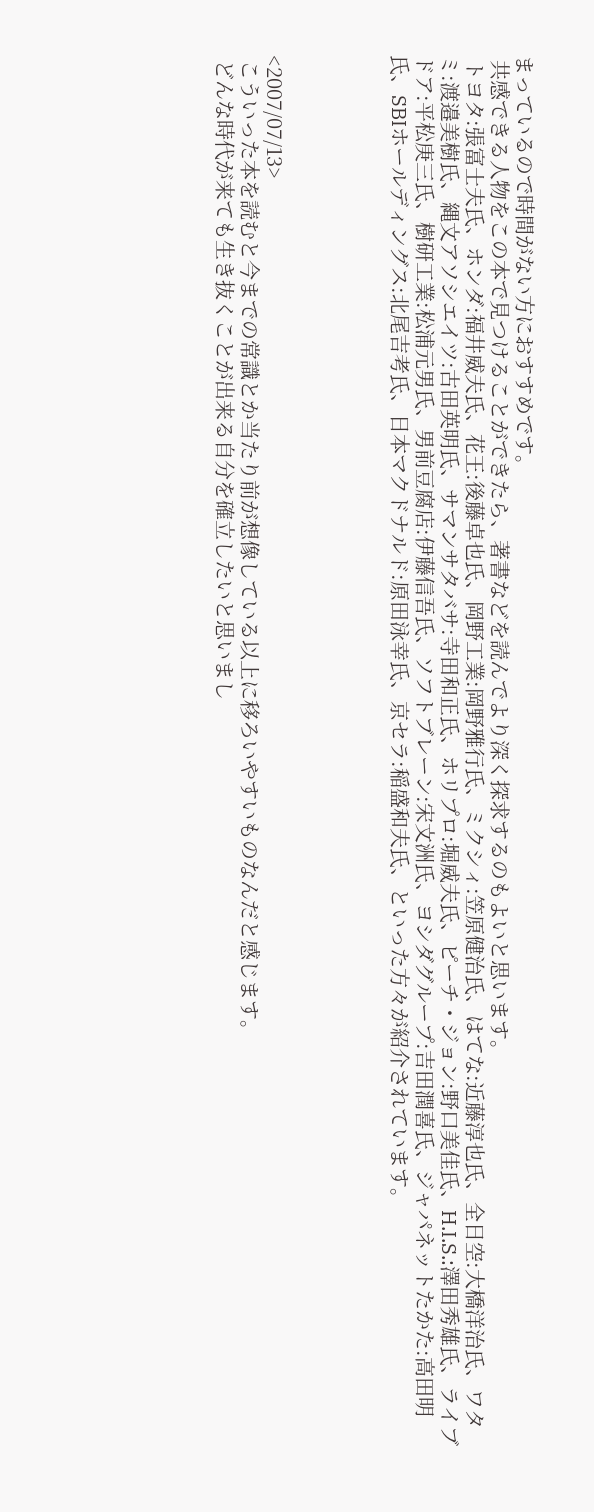まっているので時間がない方におすすめです。
 共感できる人物をこの本で見つけることができたら、著書などを読んでより深く探求するのもよいと思います。
 トヨタ:張富士夫氏、ホンダ:福井威夫氏、花王:後藤卓也氏、岡野工業:岡野雅行氏、ミクシィ:笠原健治氏、はてな:近藤淳也氏、全日空:大橋洋治氏、ワタミ:渡邉美樹氏、縄文アソシエイツ:古田英明氏、サマンサタバサ:寺田和正氏、ホリプロ:堀威夫氏、ピーチ・ジョン:野口美佳氏、H.I.S.:澤田秀雄氏、ライブドア:平松庚三氏、樹研工業:松浦元男氏、男前豆腐店:伊藤信吾氏、ソフトブレーン:宋文洲氏、ヨシダグループ:吉田潤喜氏、ジャパネットたかた:高田明氏、SBIホールディングス:北尾吉考氏、日本マクドナルド:原田泳幸氏、京セラ:稲盛和夫氏、といった方々が紹介されています。




<2007/07/13>
 こういった本を読むと今までの常識とか当たり前が想像している以上に移ろいやすいものなんだと感じます。
 どんな時代が来ても生き抜くことが出来る自分を確立したいと思いまし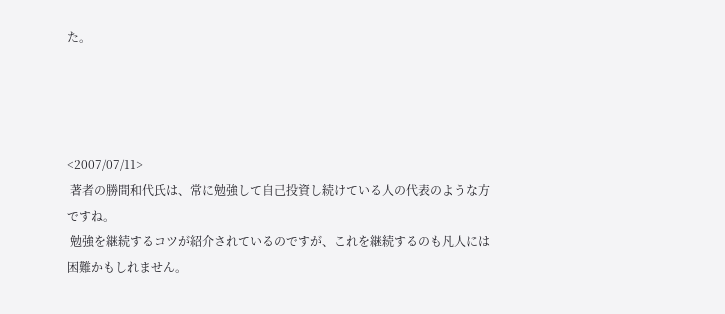た。




<2007/07/11>
 著者の勝間和代氏は、常に勉強して自己投資し続けている人の代表のような方ですね。
 勉強を継続するコツが紹介されているのですが、これを継続するのも凡人には困難かもしれません。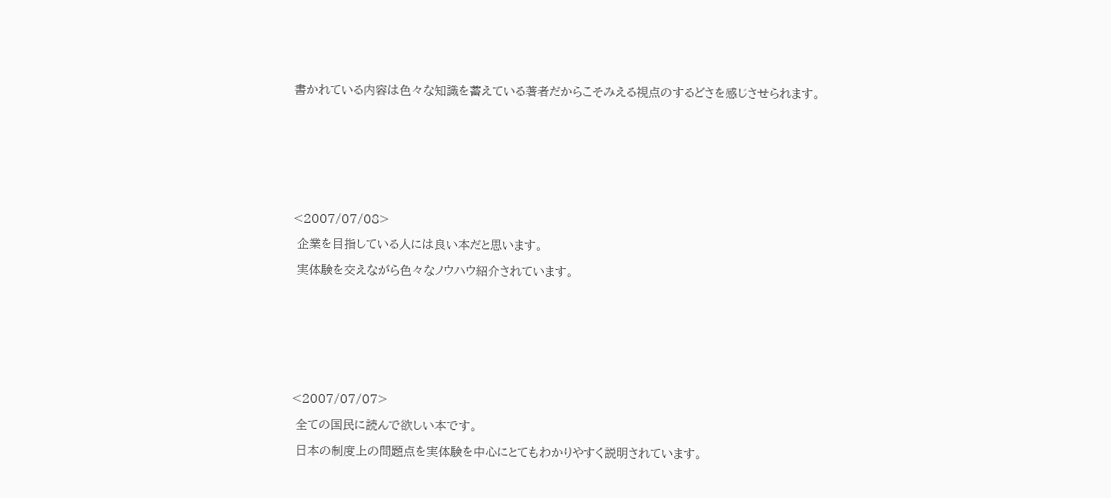書かれている内容は色々な知識を蓄えている著者だからこそみえる視点のするどさを感じさせられます。




<2007/07/08>
 企業を目指している人には良い本だと思います。
 実体験を交えながら色々なノウハウ紹介されています。




<2007/07/07>
 全ての国民に読んで欲しい本です。
 日本の制度上の問題点を実体験を中心にとてもわかりやすく説明されています。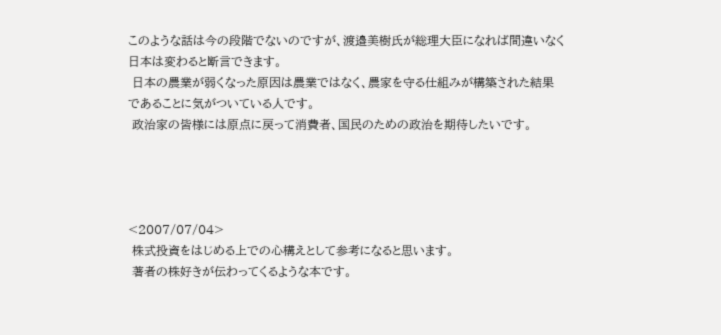このような話は今の段階でないのですが、渡邉美樹氏が総理大臣になれば間違いなく日本は変わると断言できます。
 日本の農業が弱くなった原因は農業ではなく、農家を守る仕組みが構築された結果であることに気がついている人です。
 政治家の皆様には原点に戻って消費者、国民のための政治を期待したいです。




<2007/07/04>
 株式投資をはじめる上での心構えとして参考になると思います。
 著者の株好きが伝わってくるような本です。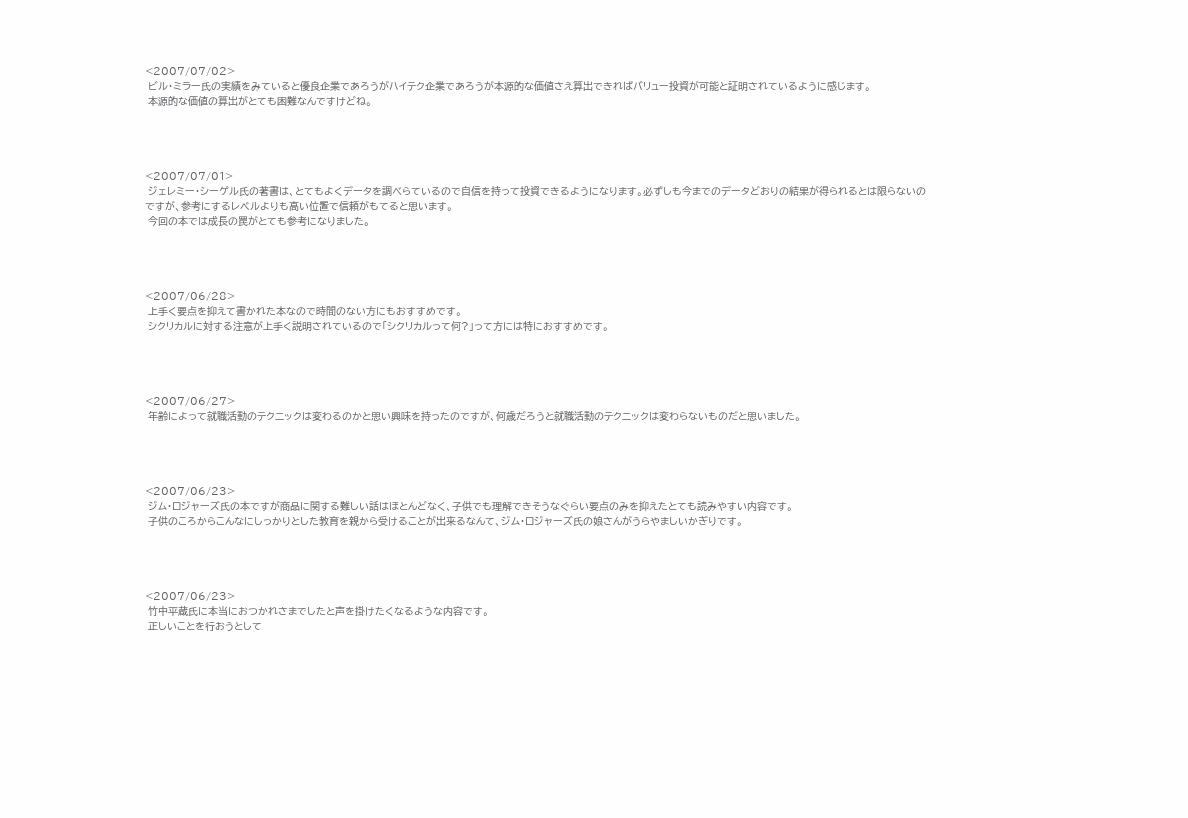<2007/07/02>
 ビル・ミラー氏の実績をみていると優良企業であろうがハイテク企業であろうが本源的な価値さえ算出できればバリュー投資が可能と証明されているように感じます。
 本源的な価値の算出がとても困難なんですけどね。




<2007/07/01>
 ジェレミー・シーゲル氏の著書は、とてもよくデータを調べらているので自信を持って投資できるようになります。必ずしも今までのデータどおりの結果が得られるとは限らないのですが、参考にするレベルよりも高い位置で信頼がもてると思います。
 今回の本では成長の罠がとても参考になりました。




<2007/06/28>
 上手く要点を抑えて書かれた本なので時間のない方にもおすすめです。
 シクリカルに対する注意が上手く説明されているので「シクリカルって何?」って方には特におすすめです。




<2007/06/27>
 年齢によって就職活動のテクニックは変わるのかと思い興味を持ったのですが、何歳だろうと就職活動のテクニックは変わらないものだと思いました。




<2007/06/23>
 ジム・ロジャーズ氏の本ですが商品に関する難しい話はほとんどなく、子供でも理解できそうなぐらい要点のみを抑えたとても読みやすい内容です。
 子供のころからこんなにしっかりとした教育を親から受けることが出来るなんて、ジム・ロジャーズ氏の娘さんがうらやましいかぎりです。




<2007/06/23>
 竹中平蔵氏に本当におつかれさまでしたと声を掛けたくなるような内容です。
 正しいことを行おうとして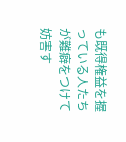も既得権益を握っている人たちが難癖をつけて妨害す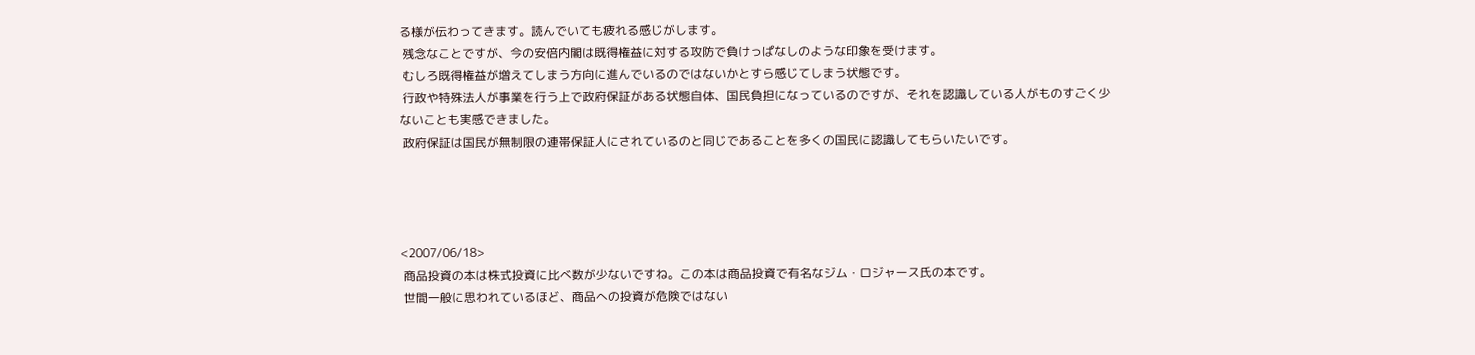る様が伝わってきます。読んでいても疲れる感じがします。
 残念なことですが、今の安倍内閣は既得権益に対する攻防で負けっぱなしのような印象を受けます。
 むしろ既得権益が増えてしまう方向に進んでいるのではないかとすら感じてしまう状態です。
 行政や特殊法人が事業を行う上で政府保証がある状態自体、国民負担になっているのですが、それを認識している人がものすごく少ないことも実感できました。
 政府保証は国民が無制限の連帯保証人にされているのと同じであることを多くの国民に認識してもらいたいです。




<2007/06/18>
 商品投資の本は株式投資に比べ数が少ないですね。この本は商品投資で有名なジム・ロジャース氏の本です。
 世間一般に思われているほど、商品への投資が危険ではない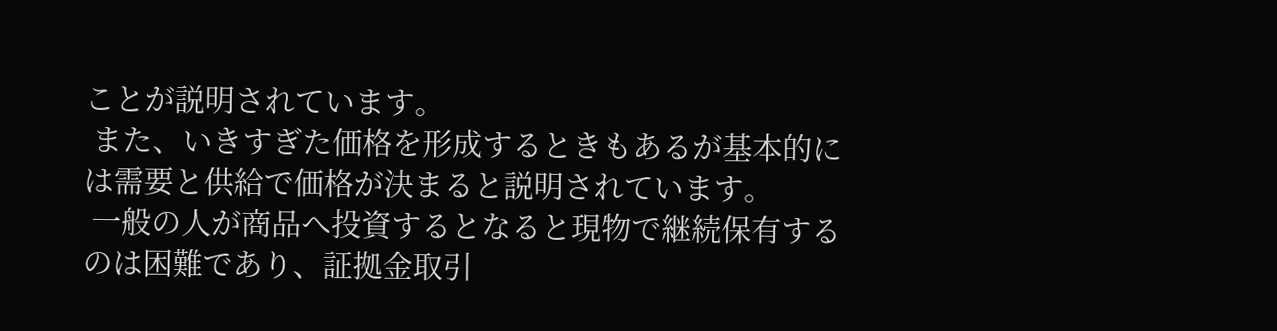ことが説明されています。
 また、いきすぎた価格を形成するときもあるが基本的には需要と供給で価格が決まると説明されています。
 一般の人が商品へ投資するとなると現物で継続保有するのは困難であり、証拠金取引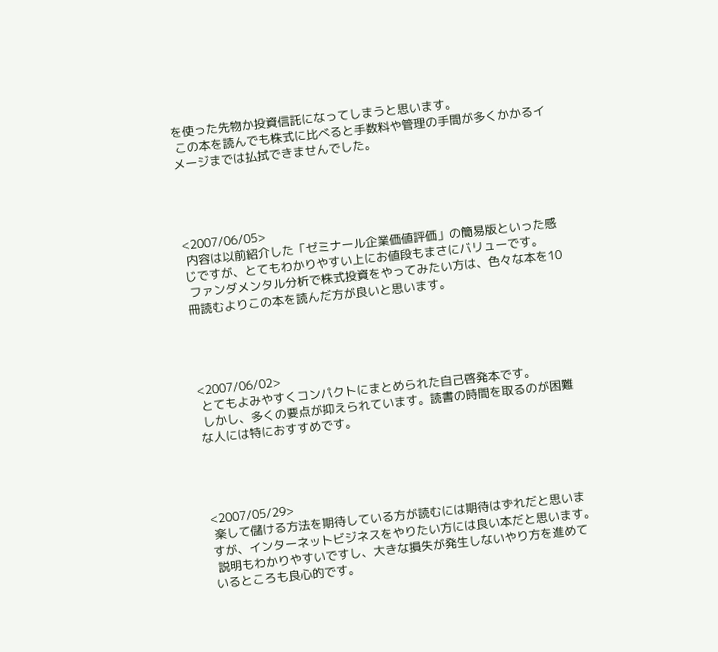を使った先物か投資信託になってしまうと思います。
 この本を読んでも株式に比べると手数料や管理の手間が多くかかるイメージまでは払拭できませんでした。




<2007/06/05>
 内容は以前紹介した「ゼミナール企業価値評価」の簡易版といった感じですが、とてもわかりやすい上にお値段もまさにバリューです。
 ファンダメンタル分析で株式投資をやってみたい方は、色々な本を10冊読むよりこの本を読んだ方が良いと思います。




<2007/06/02>
 とてもよみやすくコンパクトにまとめられた自己啓発本です。
 しかし、多くの要点が抑えられています。読書の時間を取るのが困難な人には特におすすめです。




<2007/05/29>
 楽して儲ける方法を期待している方が読むには期待はずれだと思いますが、インターネットビジネスをやりたい方には良い本だと思います。
 説明もわかりやすいですし、大きな損失が発生しないやり方を進めているところも良心的です。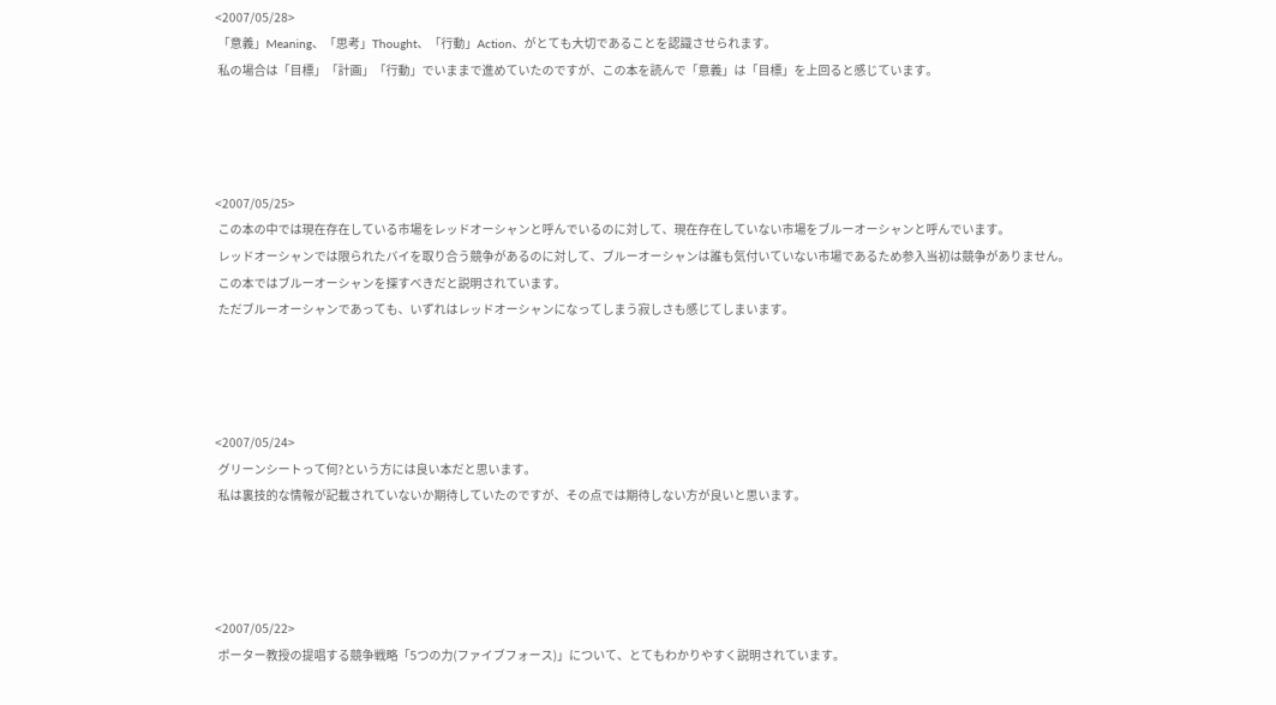<2007/05/28>
 「意義」Meaning、「思考」Thought、「行動」Action、がとても大切であることを認識させられます。
 私の場合は「目標」「計画」「行動」でいままで進めていたのですが、この本を読んで「意義」は「目標」を上回ると感じています。




<2007/05/25>
 この本の中では現在存在している市場をレッドオーシャンと呼んでいるのに対して、現在存在していない市場をブルーオーシャンと呼んでいます。
 レッドオーシャンでは限られたバイを取り合う競争があるのに対して、ブルーオーシャンは誰も気付いていない市場であるため参入当初は競争がありません。
 この本ではブルーオーシャンを探すべきだと説明されています。
 ただブルーオーシャンであっても、いずれはレッドオーシャンになってしまう寂しさも感じてしまいます。




<2007/05/24>
 グリーンシートって何?という方には良い本だと思います。
 私は裏技的な情報が記載されていないか期待していたのですが、その点では期待しない方が良いと思います。




<2007/05/22>
 ポーター教授の提唱する競争戦略「5つの力(ファイブフォース)」について、とてもわかりやすく説明されています。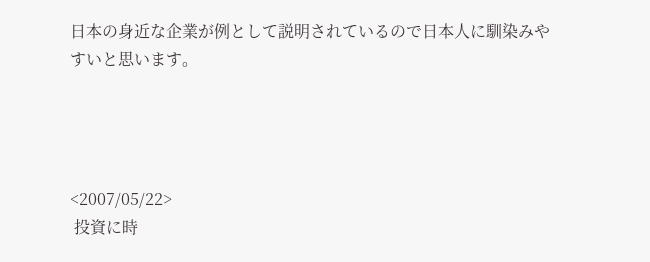日本の身近な企業が例として説明されているので日本人に馴染みやすいと思います。




<2007/05/22>
 投資に時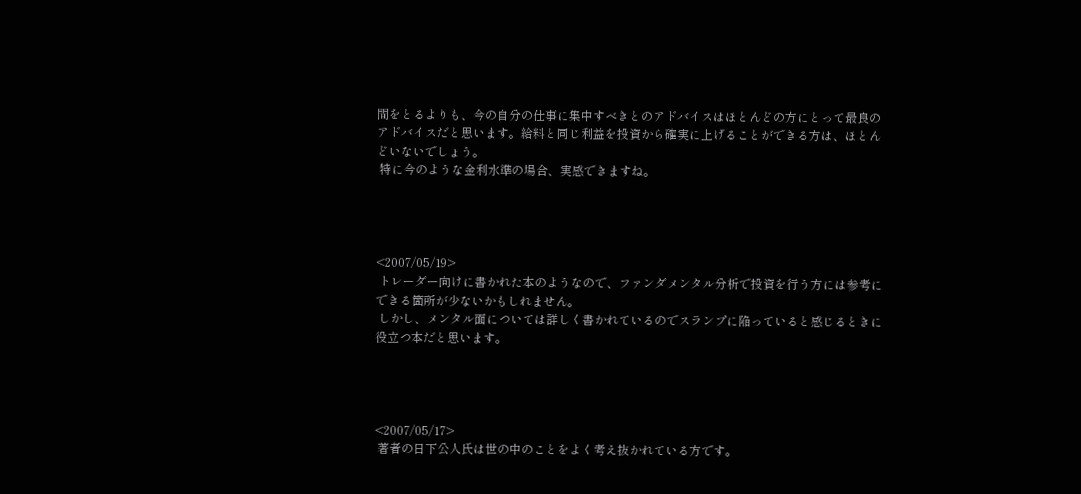間をとるよりも、今の自分の仕事に集中すべきとのアドバイスはほとんどの方にとって最良のアドバイスだと思います。給料と同じ利益を投資から確実に上げることができる方は、ほとんどいないでしょう。
 特に今のような金利水準の場合、実感できますね。




<2007/05/19>
 トレーダー向けに書かれた本のようなので、ファンダメンタル分析で投資を行う方には参考にできる箇所が少ないかもしれません。
 しかし、メンタル面については詳しく書かれているのでスランプに陥っていると感じるときに役立つ本だと思います。




<2007/05/17>
 著者の日下公人氏は世の中のことをよく考え抜かれている方です。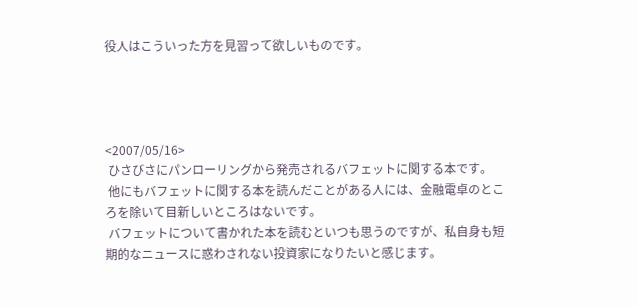役人はこういった方を見習って欲しいものです。




<2007/05/16>
 ひさびさにパンローリングから発売されるバフェットに関する本です。
 他にもバフェットに関する本を読んだことがある人には、金融電卓のところを除いて目新しいところはないです。
 バフェットについて書かれた本を読むといつも思うのですが、私自身も短期的なニュースに惑わされない投資家になりたいと感じます。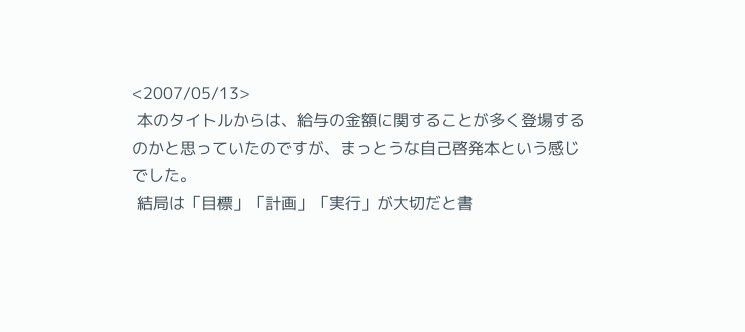<2007/05/13>
 本のタイトルからは、給与の金額に関することが多く登場するのかと思っていたのですが、まっとうな自己啓発本という感じでした。
 結局は「目標」「計画」「実行」が大切だと書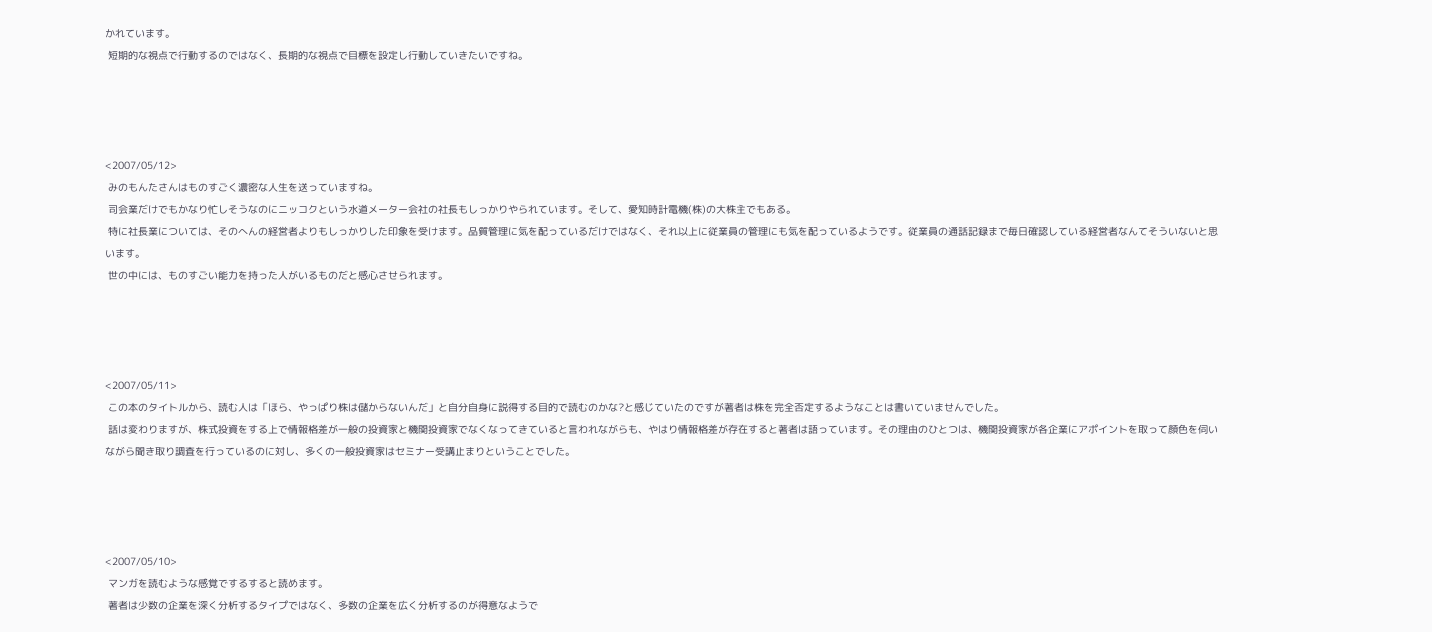かれています。
 短期的な視点で行動するのではなく、長期的な視点で目標を設定し行動していきたいですね。




<2007/05/12>
 みのもんたさんはものすごく濃密な人生を送っていますね。
 司会業だけでもかなり忙しそうなのにニッコクという水道メーター会社の社長もしっかりやられています。そして、愛知時計電機(株)の大株主でもある。
 特に社長業については、そのへんの経営者よりもしっかりした印象を受けます。品質管理に気を配っているだけではなく、それ以上に従業員の管理にも気を配っているようです。従業員の通話記録まで毎日確認している経営者なんてそういないと思います。
 世の中には、ものすごい能力を持った人がいるものだと感心させられます。




<2007/05/11>
 この本のタイトルから、読む人は「ほら、やっぱり株は儲からないんだ」と自分自身に説得する目的で読むのかな?と感じていたのですが著者は株を完全否定するようなことは書いていませんでした。
 話は変わりますが、株式投資をする上で情報格差が一般の投資家と機関投資家でなくなってきていると言われながらも、やはり情報格差が存在すると著者は語っています。その理由のひとつは、機関投資家が各企業にアポイントを取って顔色を伺いながら聞き取り調査を行っているのに対し、多くの一般投資家はセミナー受講止まりということでした。




<2007/05/10>
 マンガを読むような感覚でするすると読めます。
 著者は少数の企業を深く分析するタイプではなく、多数の企業を広く分析するのが得意なようで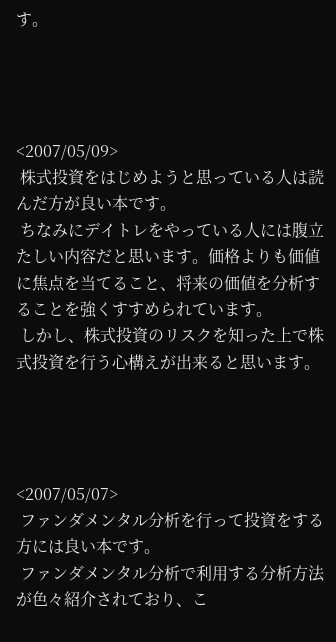す。




<2007/05/09>
 株式投資をはじめようと思っている人は読んだ方が良い本です。
 ちなみにデイトレをやっている人には腹立たしい内容だと思います。価格よりも価値に焦点を当てること、将来の価値を分析することを強くすすめられています。
 しかし、株式投資のリスクを知った上で株式投資を行う心構えが出来ると思います。




<2007/05/07>
 ファンダメンタル分析を行って投資をする方には良い本です。
 ファンダメンタル分析で利用する分析方法が色々紹介されており、こ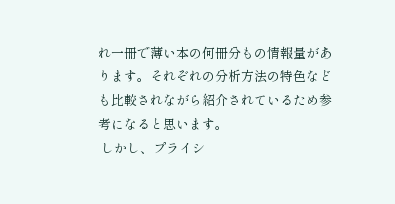れ一冊で薄い本の何冊分もの情報量があります。それぞれの分析方法の特色なども比較されながら紹介されているため参考になると思います。
 しかし、プライシ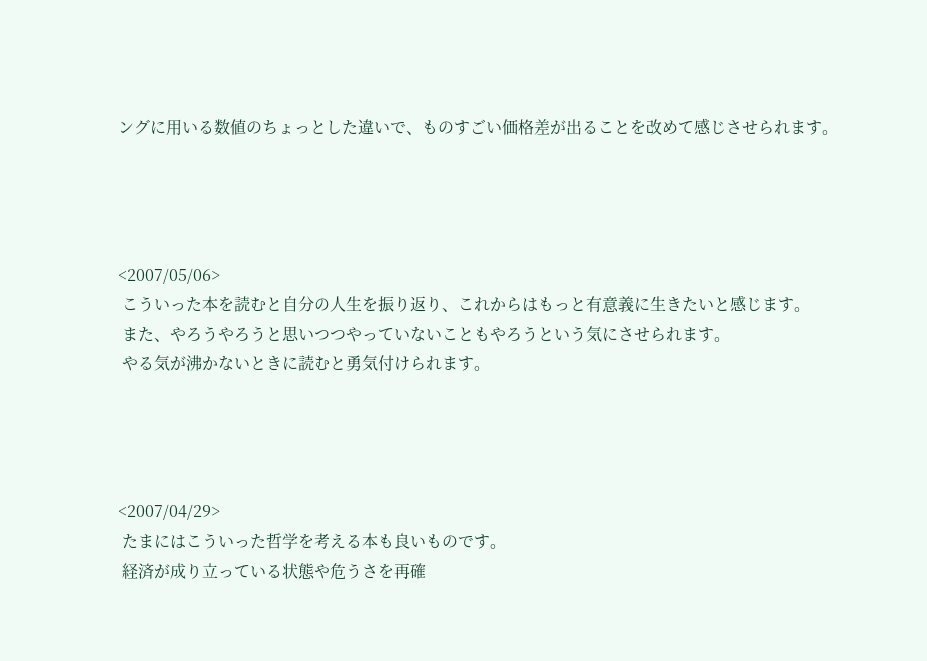ングに用いる数値のちょっとした違いで、ものすごい価格差が出ることを改めて感じさせられます。




<2007/05/06>
 こういった本を読むと自分の人生を振り返り、これからはもっと有意義に生きたいと感じます。
 また、やろうやろうと思いつつやっていないこともやろうという気にさせられます。
 やる気が沸かないときに読むと勇気付けられます。




<2007/04/29>
 たまにはこういった哲学を考える本も良いものです。
 経済が成り立っている状態や危うさを再確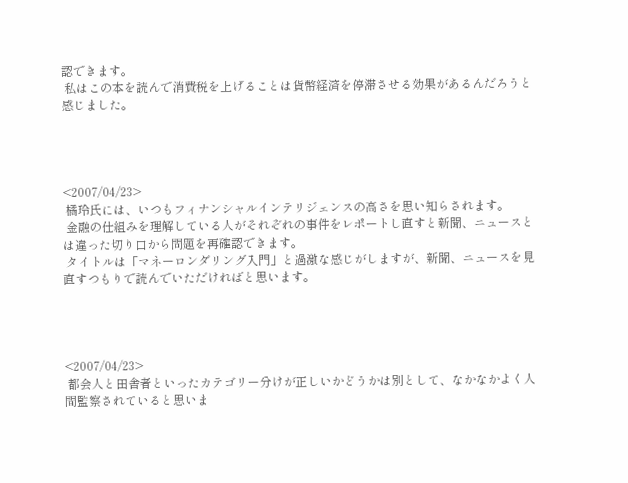認できます。
 私はこの本を読んで消費税を上げることは貨幣経済を停滞させる効果があるんだろうと感じました。




<2007/04/23>
 橘玲氏には、いつもフィナンシャルインテリジェンスの高さを思い知らされます。
 金融の仕組みを理解している人がそれぞれの事件をレポートし直すと新聞、ニュースとは違った切り口から問題を再確認できます。
 タイトルは「マネーロンダリング入門」と過激な感じがしますが、新聞、ニュースを見直すつもりで読んでいただければと思います。




<2007/04/23>
 都会人と田舎者といったカテゴリー分けが正しいかどうかは別として、なかなかよく人間監察されていると思いま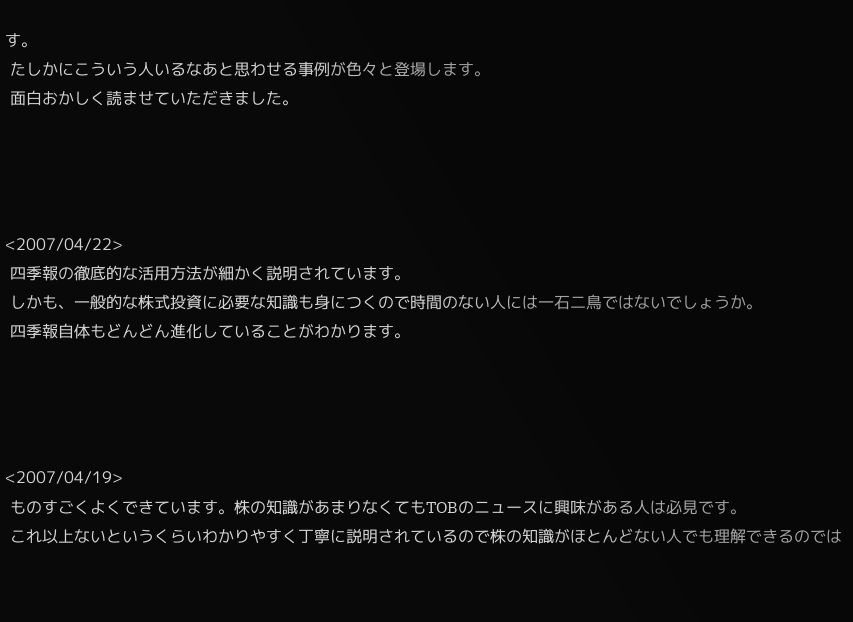す。
 たしかにこういう人いるなあと思わせる事例が色々と登場します。
 面白おかしく読ませていただきました。




<2007/04/22>
 四季報の徹底的な活用方法が細かく説明されています。
 しかも、一般的な株式投資に必要な知識も身につくので時間のない人には一石二鳥ではないでしょうか。
 四季報自体もどんどん進化していることがわかります。




<2007/04/19>
 ものすごくよくできています。株の知識があまりなくてもTOBのニュースに興味がある人は必見です。
 これ以上ないというくらいわかりやすく丁寧に説明されているので株の知識がほとんどない人でも理解できるのでは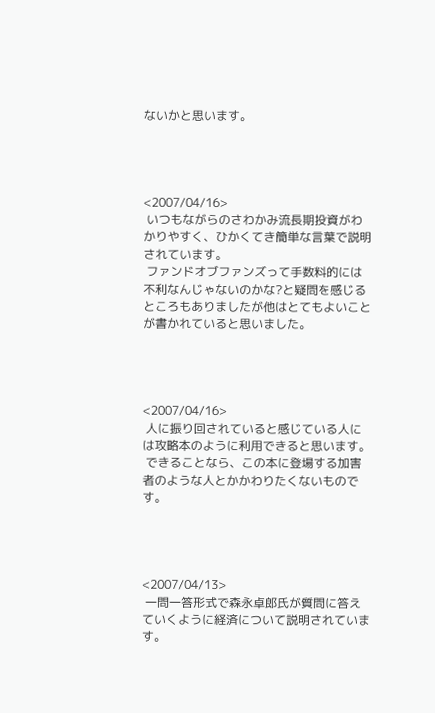ないかと思います。




<2007/04/16>
 いつもながらのさわかみ流長期投資がわかりやすく、ひかくてき簡単な言葉で説明されています。
 ファンドオブファンズって手数料的には不利なんじゃないのかな?と疑問を感じるところもありましたが他はとてもよいことが書かれていると思いました。




<2007/04/16>
 人に振り回されていると感じている人には攻略本のように利用できると思います。
 できることなら、この本に登場する加害者のような人とかかわりたくないものです。




<2007/04/13>
 一問一答形式で森永卓郎氏が質問に答えていくように経済について説明されています。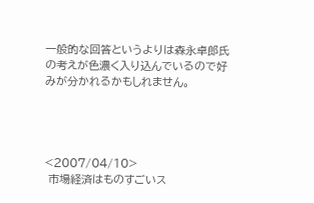一般的な回答というよりは森永卓郎氏の考えが色濃く入り込んでいるので好みが分かれるかもしれません。




<2007/04/10>
 市場経済はものすごいス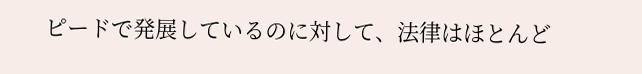ピードで発展しているのに対して、法律はほとんど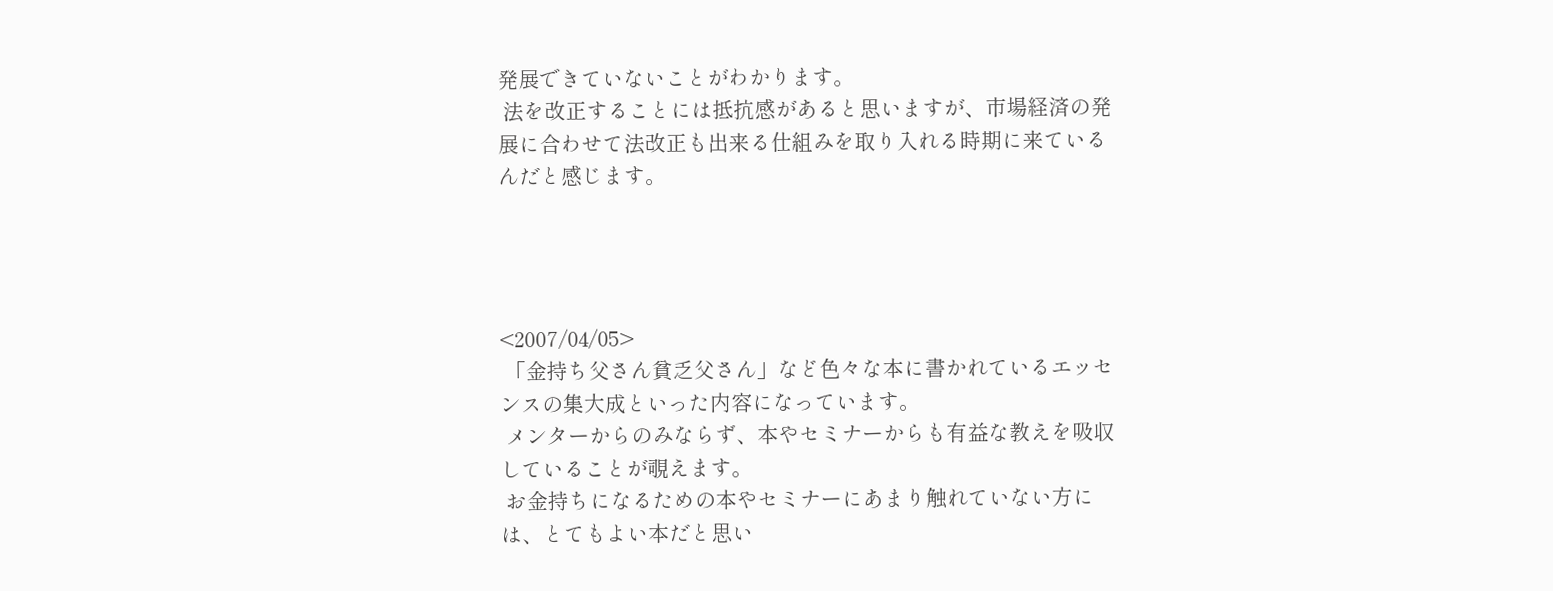発展できていないことがわかります。
 法を改正することには抵抗感があると思いますが、市場経済の発展に合わせて法改正も出来る仕組みを取り入れる時期に来ているんだと感じます。




<2007/04/05>
 「金持ち父さん貧乏父さん」など色々な本に書かれているエッセンスの集大成といった内容になっています。
 メンターからのみならず、本やセミナーからも有益な教えを吸収していることが覗えます。
 お金持ちになるための本やセミナーにあまり触れていない方には、とてもよい本だと思い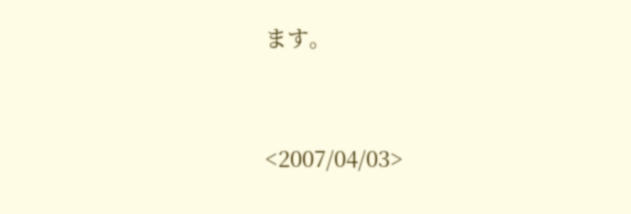ます。




<2007/04/03>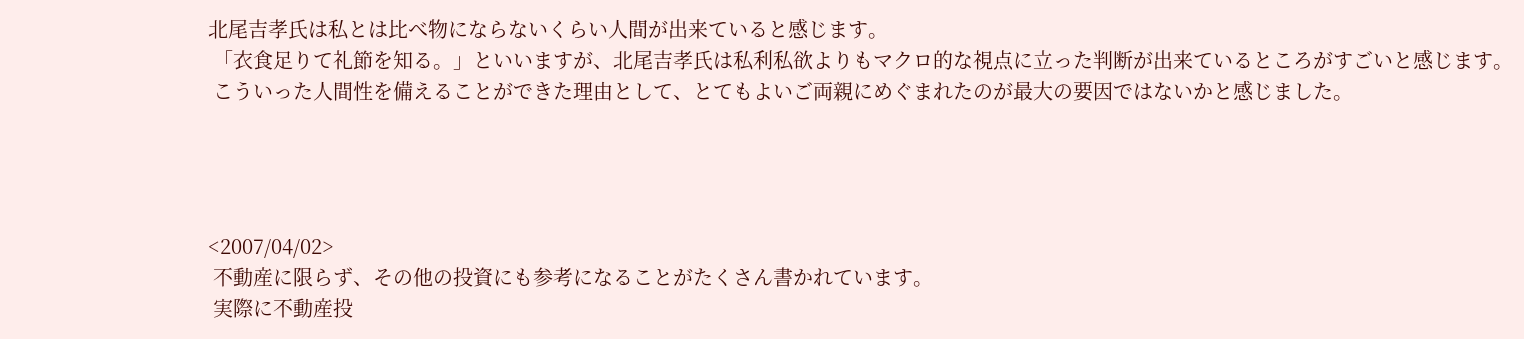北尾吉孝氏は私とは比べ物にならないくらい人間が出来ていると感じます。
 「衣食足りて礼節を知る。」といいますが、北尾吉孝氏は私利私欲よりもマクロ的な視点に立った判断が出来ているところがすごいと感じます。
 こういった人間性を備えることができた理由として、とてもよいご両親にめぐまれたのが最大の要因ではないかと感じました。




<2007/04/02>
 不動産に限らず、その他の投資にも参考になることがたくさん書かれています。
 実際に不動産投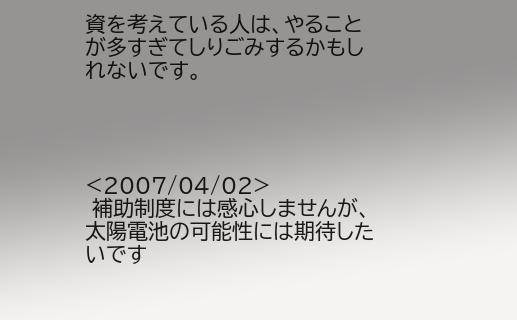資を考えている人は、やることが多すぎてしりごみするかもしれないです。




<2007/04/02>
 補助制度には感心しませんが、太陽電池の可能性には期待したいです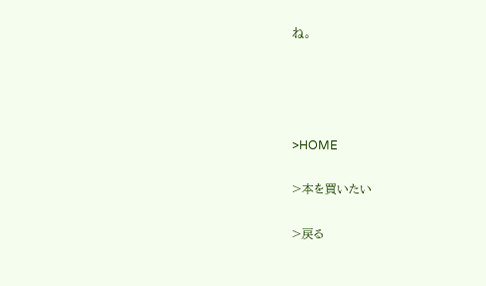ね。




>HOME

>本を買いたい

>戻る